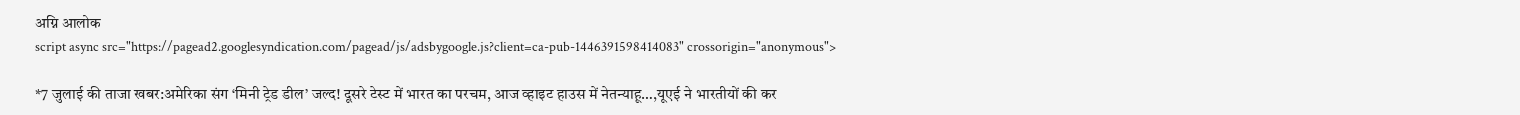अग्नि आलोक
script async src="https://pagead2.googlesyndication.com/pagead/js/adsbygoogle.js?client=ca-pub-1446391598414083" crossorigin="anonymous">

*7 जुलाई की ताजा खबर:अमेरिका संग ‘मिनी ट्रेड डील’ जल्द! दूसरे टेस्ट में भारत का परचम, आज व्हाइट हाउस में नेतन्याहू…,यूएई ने भारतीयों की कर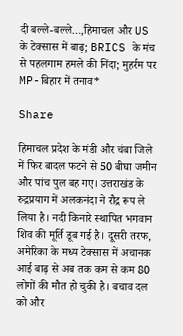दी बल्ले-बल्ले…,हिमाचल और US के टेक्सास में बाढ़; BRICS के मंच से पहलगाम हमले की निंदा; मुहर्रम पर MP-बिहार में तनाव*

Share

हिमाचल प्रदेश के मंडी और चंबा जिले में फिर बादल फटने से 50 बीघा जमीन और पांच पुल बह गए। उत्तराखंड के रुद्रप्रयाग में अलकनंदा ने रौद्र रूप ले लिया है। नदी किनारे स्थापित भगवान शिव की मूर्ति डूब गई है। दूसरी तरफ, अमेरिका के मध्य टेक्सास में अचानक आई बाढ़ से अब तक कम से कम 80 लोगों की मौत हो चुकी है। बचाव दल को और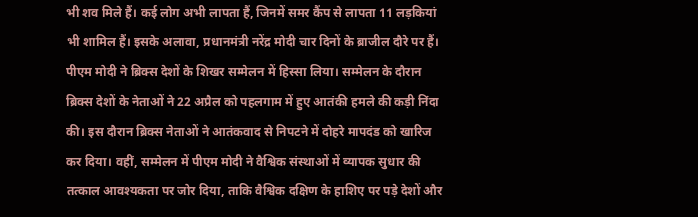भी शव मिले हैं। कई लोग अभी लापता हैं, जिनमें समर कैंप से लापता 11 लड़कियां भी शामिल हैं। इसके अलावा, प्रधानमंत्री नरेंद्र मोदी चार दिनों के ब्राजील दौरे पर हैं। पीएम मोदी ने ब्रिक्स देशों के शिखर सम्मेलन में हिस्सा लिया। सम्मेलन के दौरान ब्रिक्स देशों के नेताओं ने 22 अप्रैल को पहलगाम में हुए आतंकी हमले की कड़ी निंदा की। इस दौरान ब्रिक्स नेताओं ने आतंकवाद से निपटने में दोहरे मापदंड को खारिज कर दिया। वहीं, सम्मेलन में पीएम मोदी ने वैश्विक संस्थाओं में व्यापक सुधार की तत्काल आवश्यकता पर जोर दिया, ताकि वैश्विक दक्षिण के हाशिए पर पड़े देशों और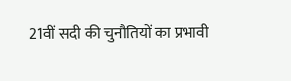21वीं सदी की चुनौतियों का प्रभावी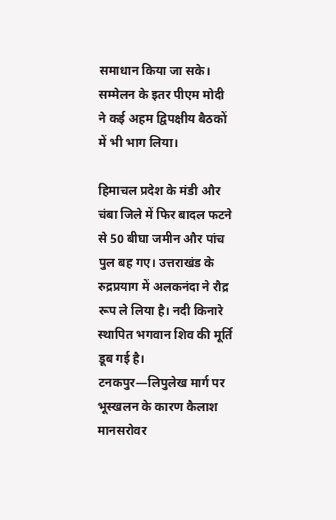समाधान किया जा सके। सम्मेलन के इतर पीएम मोदी ने कई अहम द्विपक्षीय बैठकों में भी भाग लिया।

हिमाचल प्रदेश के मंडी और चंबा जिले में फिर बादल फटने से 50 बीघा जमीन और पांच पुल बह गए। उत्तराखंड के रुद्रप्रयाग में अलकनंदा ने रौद्र रूप ले लिया है। नदी किनारे स्थापित भगवान शिव की मूर्ति डूब गई है। टनकपुर—लिपुलेख मार्ग पर भूस्खलन के कारण कैलाश मानसरोवर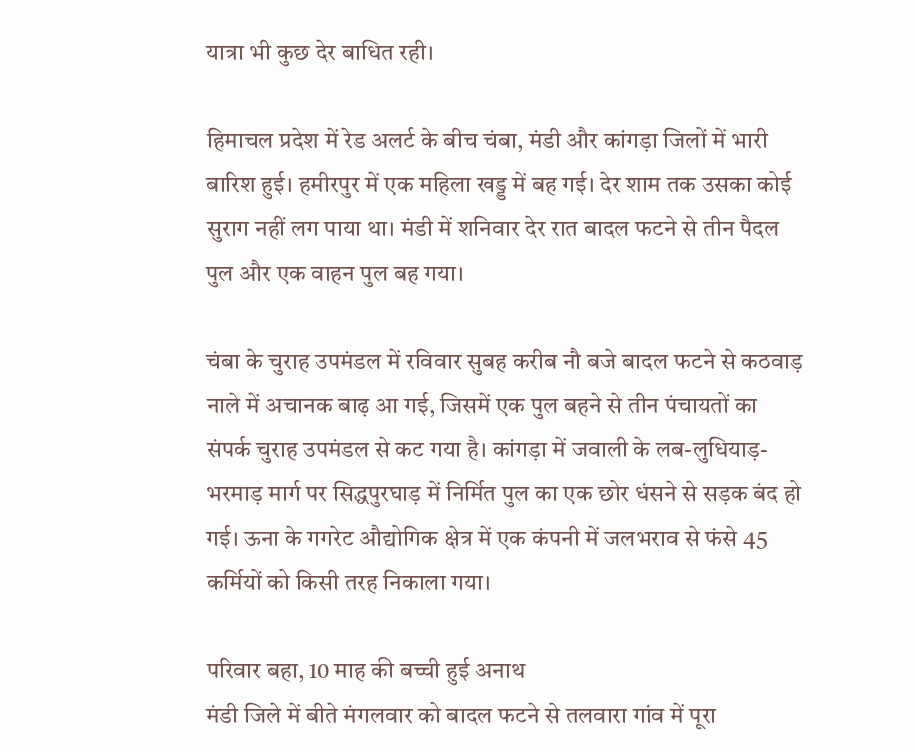यात्रा भी कुछ देर बाधित रही।

हिमाचल प्रदेश में रेड अलर्ट के बीच चंबा, मंडी और कांगड़ा जिलों में भारी बारिश हुई। हमीरपुर में एक महिला खड्ड में बह गई। देर शाम तक उसका कोई सुराग नहीं लग पाया था। मंडी में शनिवार देर रात बादल फटने से तीन पैदल पुल और एक वाहन पुल बह गया।

चंबा के चुराह उपमंडल में रविवार सुबह करीब नौ बजे बादल फटने से कठवाड़ नाले में अचानक बाढ़ आ गई, जिसमें एक पुल बहने से तीन पंचायतों का संपर्क चुराह उपमंडल से कट गया है। कांगड़ा में जवाली के लब-लुधियाड़-भरमाड़ मार्ग पर सिद्धपुरघाड़ में निर्मित पुल का एक छोर धंसने से सड़क बंद हो गई। ऊना के गगरेट औद्योगिक क्षेत्र में एक कंपनी में जलभराव से फंसे 45 कर्मियों को किसी तरह निकाला गया।

परिवार बहा, 10 माह की बच्ची हुई अनाथ
मंडी जिले में बीते मंगलवार को बादल फटने से तलवारा गांव में पूरा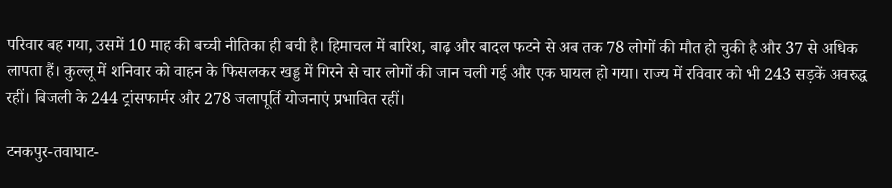परिवार बह गया, उसमें 10 माह की बच्ची नीतिका ही बची है। हिमाचल में बारिश, बाढ़ और बादल फटने से अब तक 78 लोगों की मौत हो चुकी है और 37 से अधिक लापता हैं। कुल्लू में शनिवार को वाहन के फिसलकर खड्ड में गिरने से चार लोगों की जान चली गई और एक घायल हो गया। राज्य में रविवार को भी 243 सड़कें अवरुद्ध रहीं। बिजली के 244 ट्रांसफार्मर और 278 जलापूर्ति योजनाएं प्रभावित रहीं।

टनकपुर-तवाघाट-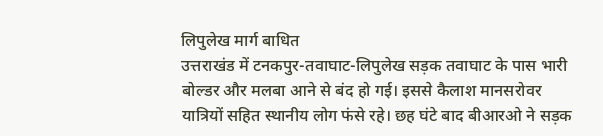लिपुलेख मार्ग बाधित
उत्तराखंड में टनकपुर-तवाघाट-लिपुलेख सड़क तवाघाट के पास भारी बोल्डर और मलबा आने से बंद हो गई। इससे कैलाश मानसरोवर यात्रियों सहित स्थानीय लोग फंसे रहे। छह घंटे बाद बीआरओ ने सड़क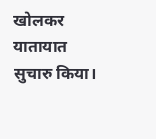खोलकर यातायात सुचारु किया।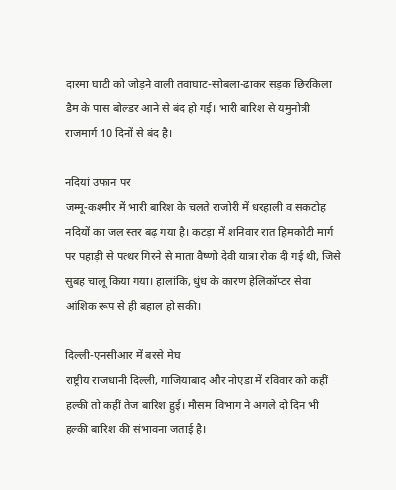दारमा घाटी को जोड़ने वाली तवाघाट-सोबला-ढाकर सड़क छिरकिला डैम के पास बोल्डर आने से बंद हो गई। भारी बारिश से यमुनोत्री राजमार्ग 10 दिनों से बंद है।

नदियां उफान पर
जम्मू-कश्मीर में भारी बारिश के चलते राजोरी में धरहाली व सकटोह नदियों का जल स्तर बढ़ गया है। कटड़ा में शनिवार रात हिमकोटी मार्ग पर पहाड़ी से पत्थर गिरने से माता वैष्णो देवी यात्रा रोक दी गई थी, जिसे सुबह चालू किया गया। हालांकि, धुंध के कारण हेलिकॉप्टर सेवा आंशिक रूप से ही बहाल हो सकी।

दिल्ली-एनसीआर में बरसे मेघ
राष्ट्रीय राजधानी दिल्ली, गाजियाबाद और नोएडा में रविवार को कहीं हल्की तो कहीं तेज बारिश हुई। मौसम विभाग ने अगले दो दिन भी हल्की बारिश की संभावना जताई है।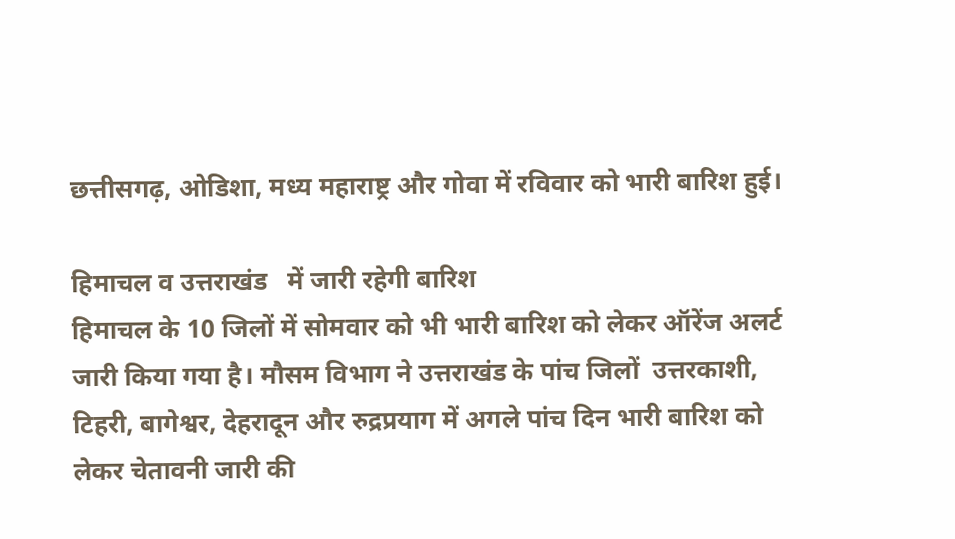छत्तीसगढ़, ओडिशा, मध्य महाराष्ट्र और गोवा में रविवार को भारी बारिश हुई।

हिमाचल व उत्तराखंड   में जारी रहेगी बारिश
हिमाचल के 10 जिलों में सोमवार को भी भारी बारिश को लेकर ऑरेंज अलर्ट जारी किया गया है। मौसम विभाग ने उत्तराखंड के पांच जिलों  उत्तरकाशी, टिहरी, बागेश्वर, देहरादून और रुद्रप्रयाग में अगले पांच दिन भारी बारिश को लेकर चेतावनी जारी की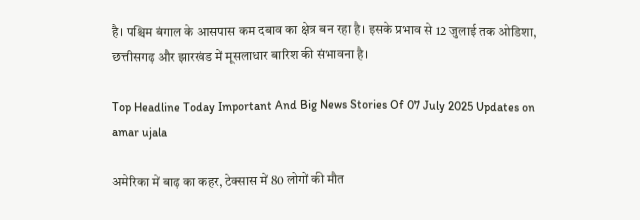है। पश्चिम बंगाल के आसपास कम दबाव का क्षेत्र बन रहा है। इसके प्रभाव से 12 जुलाई तक ओडिशा, छत्तीसगढ़ और झारखंड में मूसलाधार बारिश की संभावना है।

Top Headline Today Important And Big News Stories Of 07 July 2025 Updates on amar ujala

अमेरिका में बाढ़ का कहर, टेक्सास में 80 लोगों की मौत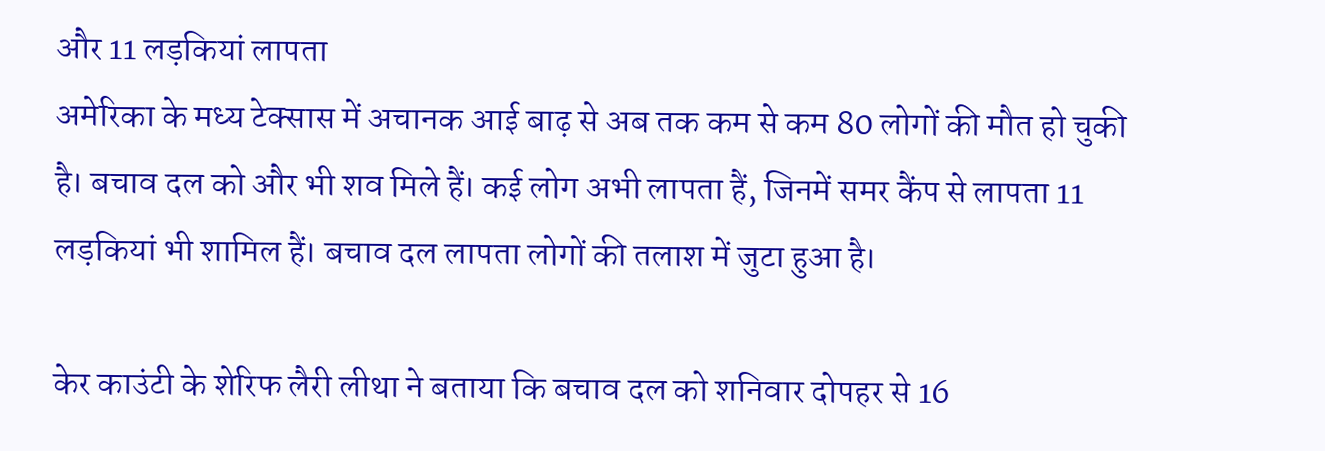और 11 लड़कियां लापता
अमेरिका के मध्य टेक्सास में अचानक आई बाढ़ से अब तक कम से कम 80 लोगों की मौत हो चुकी है। बचाव दल को और भी शव मिले हैं। कई लोग अभी लापता हैं, जिनमें समर कैंप से लापता 11 लड़कियां भी शामिल हैं। बचाव दल लापता लोगों की तलाश में जुटा हुआ है।

केर काउंटी के शेरिफ लैरी लीथा ने बताया कि बचाव दल को शनिवार दोपहर से 16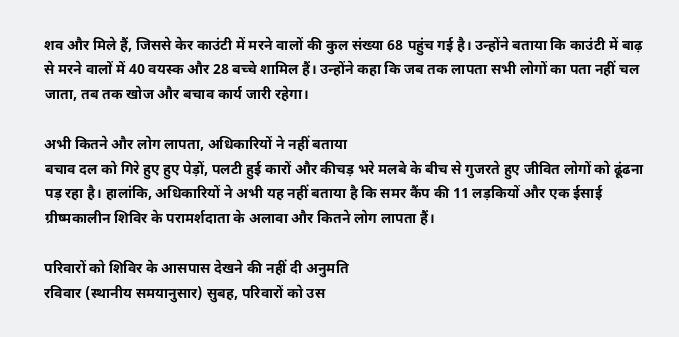शव और मिले हैं, जिससे केर काउंटी में मरने वालों की कुल संख्या 68 पहुंच गई है। उन्होंने बताया कि काउंटी में बाढ़ से मरने वालों में 40 वयस्क और 28 बच्चे शामिल हैं। उन्होंने कहा कि जब तक लापता सभी लोगों का पता नहीं चल जाता, तब तक खोज और बचाव कार्य जारी रहेगा।

अभी कितने और लोग लापता, अधिकारियों ने नहीं बताया
बचाव दल को गिरे हुए हुए पेड़ों, पलटी हुई कारों और कीचड़ भरे मलबे के बीच से गुजरते हुए जीवित लोगों को ढूंढना पड़ रहा है। हालांकि, अधिकारियों ने अभी यह नहीं बताया है कि समर कैंप की 11 लड़कियों और एक ईसाई ग्रीष्मकालीन शिविर के परामर्शदाता के अलावा और कितने लोग लापता हैं।

परिवारों को शिविर के आसपास देखने की नहीं दी अनुमति
रविवार (स्थानीय समयानुसार) सुबह, परिवारों को उस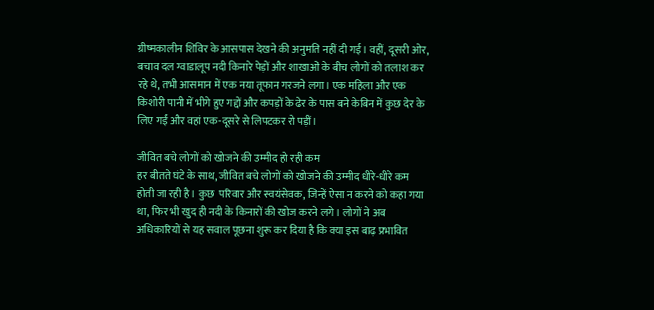ग्रीष्मकालीन शिविर के आसपास देखने की अनुमति नहीं दी गई। वहीं, दूसरी ओर, बचाव दल ग्वाडालूप नदी किनारे पेड़ों और शाखाओं के बीच लोगों को तलाश कर रहे थे, तभी आसमान में एक नया तूफान गरजने लगा। एक महिला और एक किशोरी पानी में भीगे हुए गद्दों और कपड़ों के ढेर के पास बने केबिन में कुछ देर के लिए गईं और वहां एक-दूसरे से लिपटकर रो पड़ीं।

जीवित बचे लोगों को खोजने की उम्मीद हो रही कम
हर बीतते घंटे के साथ, जीवित बचे लोगों को खोजने की उम्मीद धीरे-धीरे कम होती जा रही है। कुछ  परिवार और स्वयंसेवक, जिन्हें ऐसा न करने को कहा गया था, फिर भी खुद ही नदी के किनारों की खोज करने लगे। लोगों ने अब अधिकारियों से यह सवाल पूछना शुरू कर दिया है कि क्या इस बाढ़ प्रभावित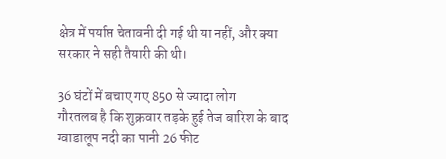क्षेत्र में पर्याप्त चेतावनी दी गई थी या नहीं, और क्या सरकार ने सही तैयारी की थी।

36 घंटों में बचाए गए 850 से ज्यादा लोग
गौरतलब है कि शुक्रवार तड़के हुई तेज बारिश के बाद ग्वाडालूप नदी का पानी 26 फीट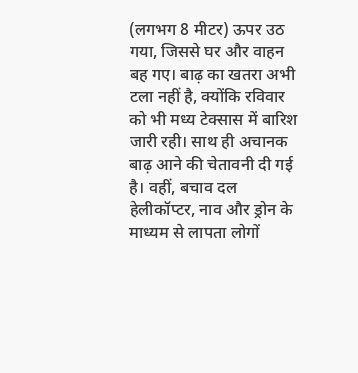(लगभग 8 मीटर) ऊपर उठ गया, जिससे घर और वाहन बह गए। बाढ़ का खतरा अभी टला नहीं है, क्योंकि रविवार को भी मध्य टेक्सास में बारिश जारी रही। साथ ही अचानक बाढ़ आने की चेतावनी दी गई है। वहीं, बचाव दल हेलीकॉप्टर, नाव और ड्रोन के माध्यम से लापता लोगों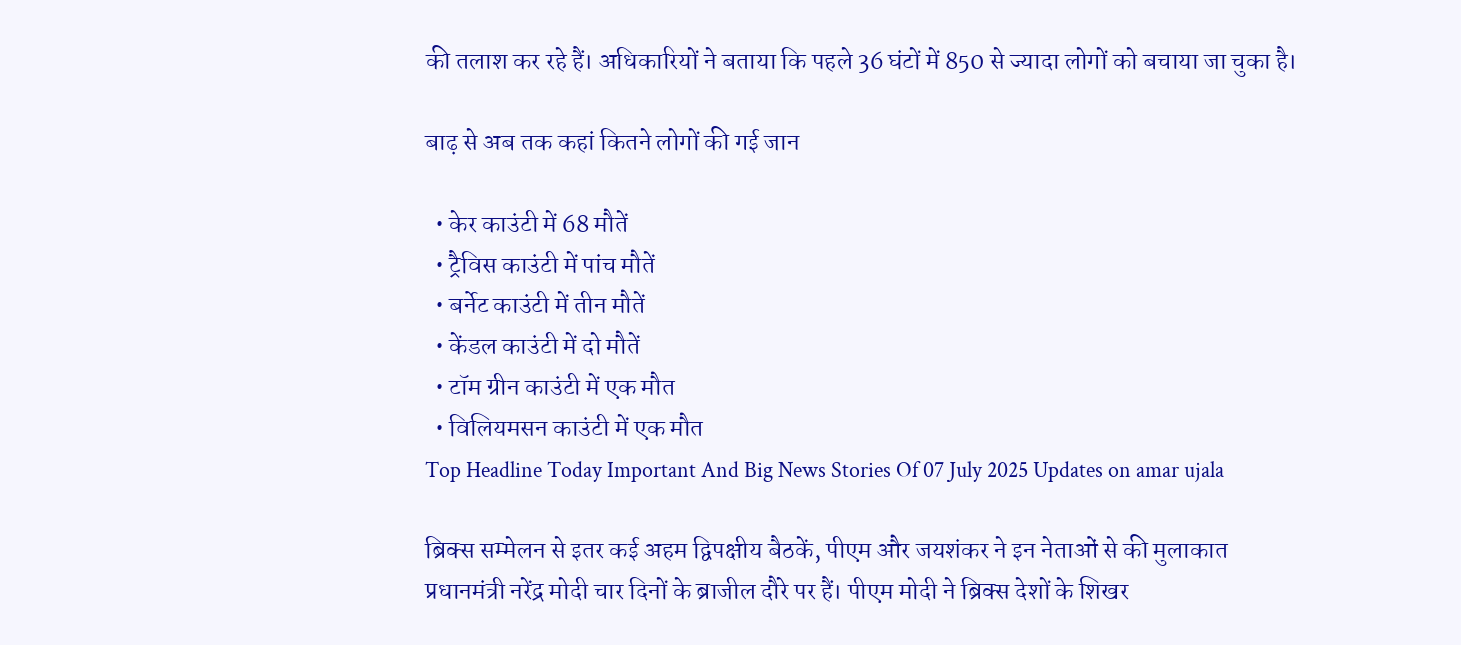की तलाश कर रहे हैं। अधिकारियों ने बताया कि पहले 36 घंटों में 850 से ज्यादा लोगों को बचाया जा चुका है।

बाढ़ से अब तक कहां कितने लोगों की गई जान

  • केर काउंटी में 68 मौतें
  • ट्रैविस काउंटी में पांच मौतें
  • बर्नेट काउंटी में तीन मौतें
  • केंडल काउंटी में दो मौतें
  • टॉम ग्रीन काउंटी में एक मौत
  • विलियमसन काउंटी में एक मौत
Top Headline Today Important And Big News Stories Of 07 July 2025 Updates on amar ujala

ब्रिक्स सम्मेलन से इतर कई अहम द्विपक्षीय बैठकें, पीएम और जयशंकर ने इन नेताओं से की मुलाकात
प्रधानमंत्री नरेंद्र मोदी चार दिनों के ब्राजील दौरे पर हैं। पीएम मोदी ने ब्रिक्स देशों के शिखर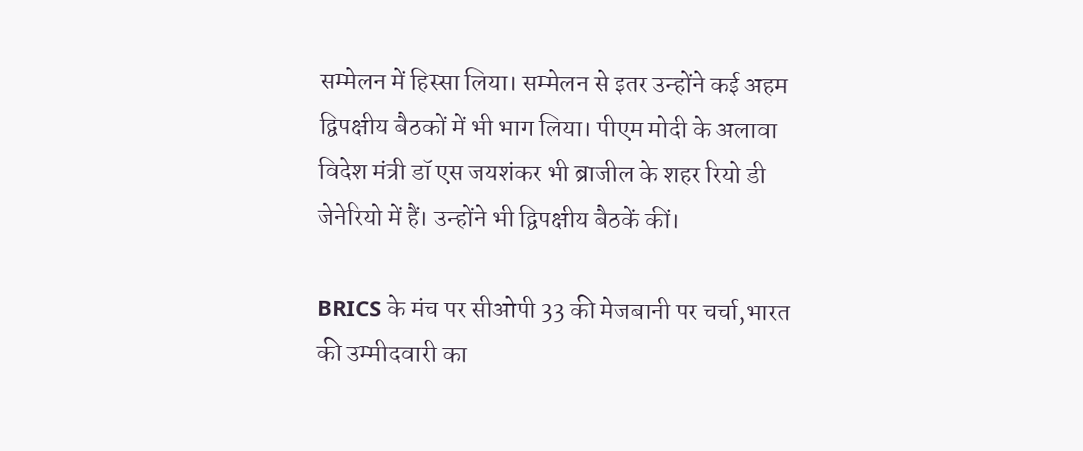सम्मेलन में हिस्सा लिया। सम्मेलन से इतर उन्होंने कई अहम द्विपक्षीय बैठकों में भी भाग लिया। पीएम मोदी के अलावा विदेश मंत्री डॉ एस जयशंकर भी ब्राजील के शहर रियो डी जेनेरियो में हैं। उन्होंने भी द्विपक्षीय बैठकें कीं।

BRICS के मंच पर सीओपी 33 की मेजबानी पर चर्चा,भारत की उम्मीदवारी का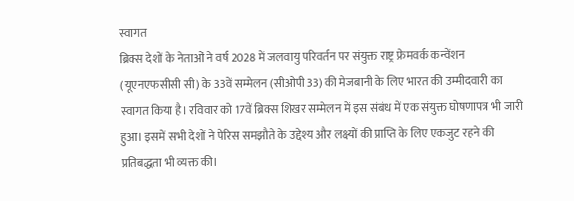स्वागत
ब्रिक्स देशों के नेताओं ने वर्ष 2028 में जलवायु परिवर्तन पर संयुक्त राष्ट्र फ्रेमवर्क कन्वेंशन (यूएनएफसीसी सी) के 33वें सम्मेलन (सीओपी 33) की मेजबानी के लिए भारत की उम्मीदवारी का स्वागत किया है। रविवार को 17वें ब्रिक्स शिखर सम्मेलन में इस संबंध में एक संयुक्त घोषणापत्र भी जारी हुआ। इसमें सभी देशों ने पेरिस समझौते के उद्देश्य और लक्ष्यों की प्राप्ति के लिए एकजुट रहने की प्रतिबद्धता भी व्यक्त की।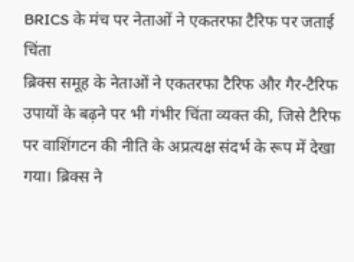BRICS के मंच पर नेताओं ने एकतरफा टैरिफ पर जताई चिंता
ब्रिक्स समूह के नेताओं ने एकतरफा टैरिफ और गैर-टैरिफ उपायों के बढ़ने पर भी गंभीर चिंता व्यक्त की, जिसे टैरिफ पर वाशिंगटन की नीति के अप्रत्यक्ष संदर्भ के रूप में देखा गया। ब्रिक्स ने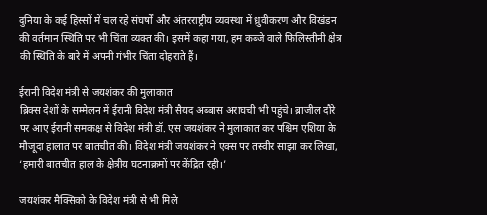दुनिया के कई हिस्सों में चल रहे संघर्षों और अंतरराष्ट्रीय व्यवस्था में ध्रुवीकरण और विखंडन की वर्तमान स्थिति पर भी चिंता व्यक्त की। इसमें कहा गया, हम कब्जे वाले फिलिस्तीनी क्षेत्र की स्थिति के बारे में अपनी गंभीर चिंता दोहराते हैं।

ईरानी विदेश मंत्री से जयशंकर की मुलाकात
ब्रिक्स देशों के सम्मेलन में ईरानी विदेश मंत्री सैयद अब्बास अराघची भी पहुंचे। ब्राजील दौरे पर आए ईरानी समकक्ष से विदेश मंत्री डॉ. एस जयशंकर ने मुलाकात कर पश्चिम एशिया के मौजूदा हालात पर बातचीत की। विदेश मंत्री जयशंकर ने एक्स पर तस्वीर साझा कर लिखा, ‘हमारी बातचीत हाल के क्षेत्रीय घटनाक्रमों पर केंद्रित रही।’

जयशंकर मैक्सिको के विदेश मंत्री से भी मिले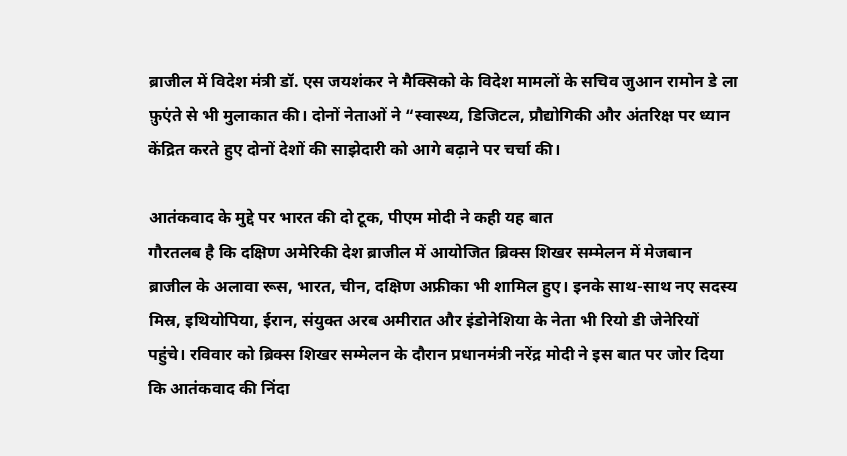ब्राजील में विदेश मंत्री डॉ. एस जयशंकर ने मैक्सिको के विदेश मामलों के सचिव जुआन रामोन डे ला फ़ुएंते से भी मुलाकात की। दोनों नेताओं ने “स्वास्थ्य, डिजिटल, प्रौद्योगिकी और अंतरिक्ष पर ध्यान केंद्रित करते हुए दोनों देशों की साझेदारी को आगे बढ़ाने पर चर्चा की।

आतंकवाद के मुद्दे पर भारत की दो टूक, पीएम मोदी ने कही यह बात
गौरतलब है कि दक्षिण अमेरिकी देश ब्राजील में आयोजित ब्रिक्स शिखर सम्मेलन में मेजबान ब्राजील के अलावा रूस, भारत, चीन, दक्षिण अफ्रीका भी शामिल हुए। इनके साथ-साथ नए सदस्य मिस्र, इथियोपिया, ईरान, संयुक्त अरब अमीरात और इंडोनेशिया के नेता भी रियो डी जेनेरियों पहुंचे। रविवार को ब्रिक्स शिखर सम्मेलन के दौरान प्रधानमंत्री नरेंद्र मोदी ने इस बात पर जोर दिया कि आतंकवाद की निंदा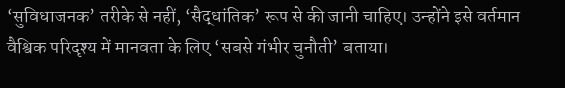‘सुविधाजनक’ तरीके से नहीं, ‘सैद्धांतिक’ रूप से की जानी चाहिए। उन्होंने इसे वर्तमान वैश्विक परिदृश्य में मानवता के लिए ‘सबसे गंभीर चुनौती’ बताया।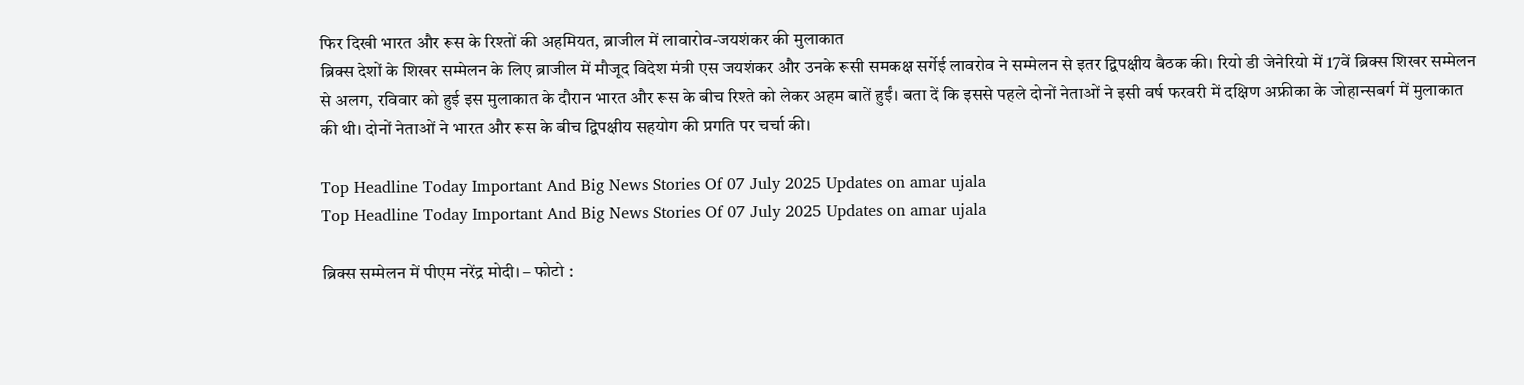फिर दिखी भारत और रूस के रिश्तों की अहमियत, ब्राजील में लावारोव-जयशंकर की मुलाकात
ब्रिक्स देशों के शिखर सम्मेलन के लिए ब्राजील में मौजूद विदेश मंत्री एस जयशंकर और उनके रूसी समकक्ष सर्गेई लावरोव ने सम्मेलन से इतर द्विपक्षीय बैठक की। रियो डी जेनेरियो में 17वें ब्रिक्स शिखर सम्मेलन से अलग, रविवार को हुई इस मुलाकात के दौरान भारत और रूस के बीच रिश्ते को लेकर अहम बातें हुईं। बता दें कि इससे पहले दोनों नेताओं ने इसी वर्ष फरवरी में दक्षिण अफ्रीका के जोहान्सबर्ग में मुलाकात की थी। दोनों नेताओं ने भारत और रूस के बीच द्विपक्षीय सहयोग की प्रगति पर चर्चा की।

Top Headline Today Important And Big News Stories Of 07 July 2025 Updates on amar ujala
Top Headline Today Important And Big News Stories Of 07 July 2025 Updates on amar ujala

ब्रिक्स सम्मेलन में पीएम नरेंद्र मोदी। – फोटो :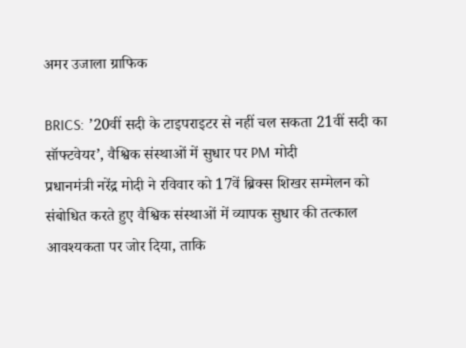अमर उजाला ग्राफिक

BRICS: ’20वीं सदी के टाइपराइटर से नहीं चल सकता 21वीं सदी का सॉफ्टवेयर’, वैश्विक संस्थाओं में सुधार पर PM मोदी
प्रधानमंत्री नरेंद्र मोदी ने रविवार को 17वें ब्रिक्स शिखर सम्मेलन को संबोधित करते हुए वैश्विक संस्थाओं में व्यापक सुधार की तत्काल आवश्यकता पर जोर दिया, ताकि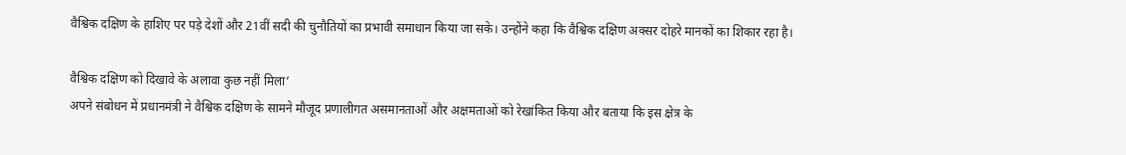वैश्विक दक्षिण के हाशिए पर पड़े देशों और 21वीं सदी की चुनौतियों का प्रभावी समाधान किया जा सके। उन्होंने कहा कि वैश्विक दक्षिण अक्सर दोहरे मानकों का शिकार रहा है।

वैश्विक दक्षिण को दिखावे के अलावा कुछ नहीं मिला’
अपने संबोधन में प्रधानमंत्री ने वैश्विक दक्षिण के सामने मौजूद प्रणालीगत असमानताओं और अक्षमताओं को रेखांकित किया और बताया कि इस क्षेत्र के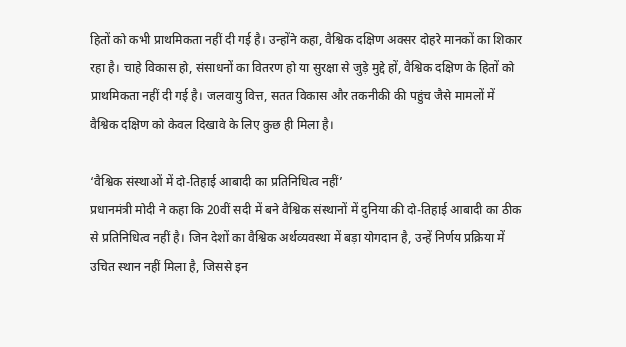हितों को कभी प्राथमिकता नहीं दी गई है। उन्होंने कहा, वैश्विक दक्षिण अक्सर दोहरे मानकों का शिकार रहा है। चाहे विकास हो, संसाधनों का वितरण हो या सुरक्षा से जुड़े मुद्दे हों, वैश्विक दक्षिण के हितों को प्राथमिकता नहीं दी गई है। जलवायु वित्त, सतत विकास और तकनीकी की पहुंच जैसे मामलों में वैश्विक दक्षिण को केवल दिखावे के लिए कुछ ही मिला है।

‘वैश्विक संस्थाओं में दो-तिहाई आबादी का प्रतिनिधित्व नहीं’
प्रधानमंत्री मोदी ने कहा कि 20वीं सदी में बने वैश्विक संस्थानों में दुनिया की दो-तिहाई आबादी का ठीक से प्रतिनिधित्व नहीं है। जिन देशों का वैश्विक अर्थव्यवस्था में बड़ा योगदान है, उन्हें निर्णय प्रक्रिया में उचित स्थान नहीं मिला है, जिससे इन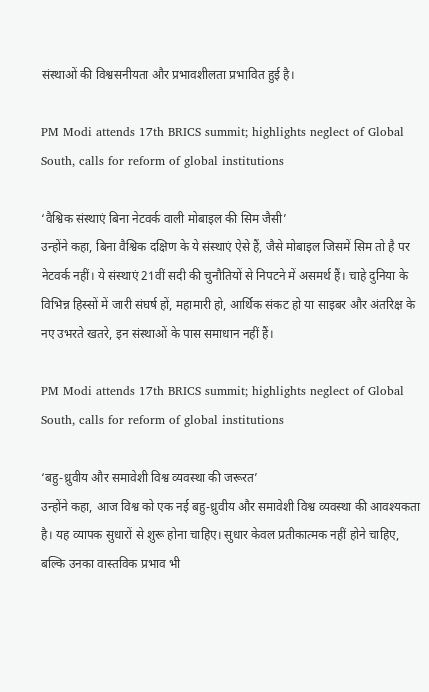संस्थाओं की विश्वसनीयता और प्रभावशीलता प्रभावित हुई है।

PM Modi attends 17th BRICS summit; highlights neglect of Global South, calls for reform of global institutions

‘वैश्विक संस्थाएं बिना नेटवर्क वाली मोबाइल की सिम जैसी’
उन्होंने कहा, बिना वैश्विक दक्षिण के ये संस्थाएं ऐसे हैं, जैसे मोबाइल जिसमें सिम तो है पर नेटवर्क नहीं। ये संस्थाएं 21वीं सदी की चुनौतियों से निपटने में असमर्थ हैं। चाहे दुनिया के विभिन्न हिस्सों में जारी संघर्ष हों, महामारी हो, आर्थिक संकट हो या साइबर और अंतरिक्ष के नए उभरते खतरे, इन संस्थाओं के पास समाधान नहीं हैं।

PM Modi attends 17th BRICS summit; highlights neglect of Global South, calls for reform of global institutions

‘बहु-ध्रुवीय और समावेशी विश्व व्यवस्था की जरूरत’
उन्होंने कहा, आज विश्व को एक नई बहु-ध्रुवीय और समावेशी विश्व व्यवस्था की आवश्यकता है। यह व्यापक सुधारों से शुरू होना चाहिए। सुधार केवल प्रतीकात्मक नहीं होने चाहिए, बल्कि उनका वास्तविक प्रभाव भी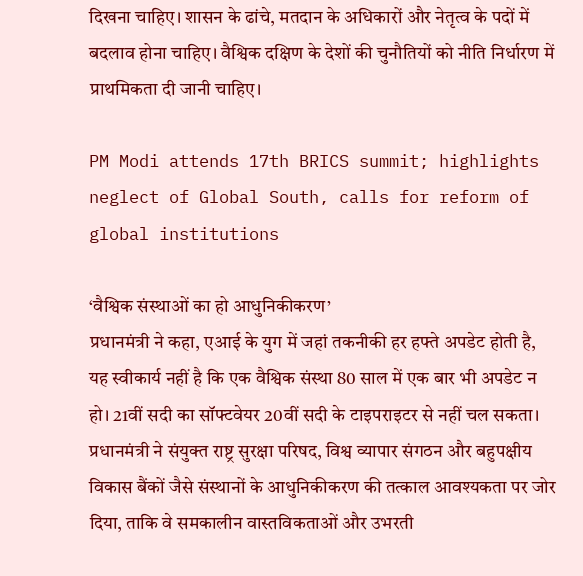दिखना चाहिए। शासन के ढांचे, मतदान के अधिकारों और नेतृत्व के पदों में बदलाव होना चाहिए। वैश्विक दक्षिण के देशों की चुनौतियों को नीति निर्धारण में प्राथमिकता दी जानी चाहिए।

PM Modi attends 17th BRICS summit; highlights neglect of Global South, calls for reform of global institutions

‘वैश्विक संस्थाओं का हो आधुनिकीकरण’
प्रधानमंत्री ने कहा, एआई के युग में जहां तकनीकी हर हफ्ते अपडेट होती है, यह स्वीकार्य नहीं है कि एक वैश्विक संस्था 80 साल में एक बार भी अपडेट न हो। 21वीं सदी का सॉफ्टवेयर 20वीं सदी के टाइपराइटर से नहीं चल सकता। प्रधानमंत्री ने संयुक्त राष्ट्र सुरक्षा परिषद, विश्व व्यापार संगठन और बहुपक्षीय विकास बैंकों जैसे संस्थानों के आधुनिकीकरण की तत्काल आवश्यकता पर जोर दिया, ताकि वे समकालीन वास्तविकताओं और उभरती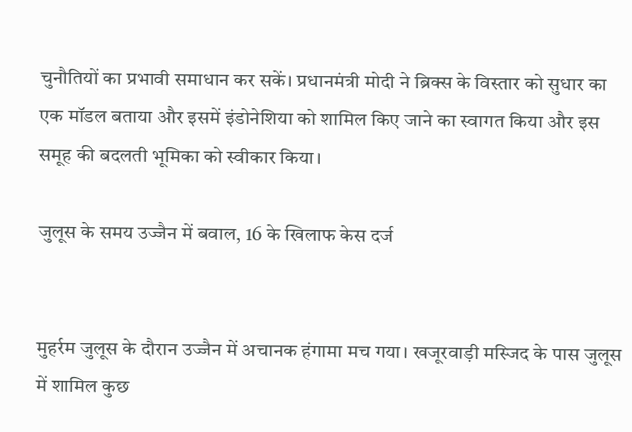चुनौतियों का प्रभावी समाधान कर सकें। प्रधानमंत्री मोदी ने ब्रिक्स के विस्तार को सुधार का एक मॉडल बताया और इसमें इंडोनेशिया को शामिल किए जाने का स्वागत किया और इस समूह की बदलती भूमिका को स्वीकार किया।

जुलूस के समय उज्जैन में बवाल, 16 के खिलाफ केस दर्ज


मुहर्रम जुलूस के दौरान उज्जैन में अचानक हंगामा मच गया। खजूरवाड़ी मस्जिद के पास जुलूस में शामिल कुछ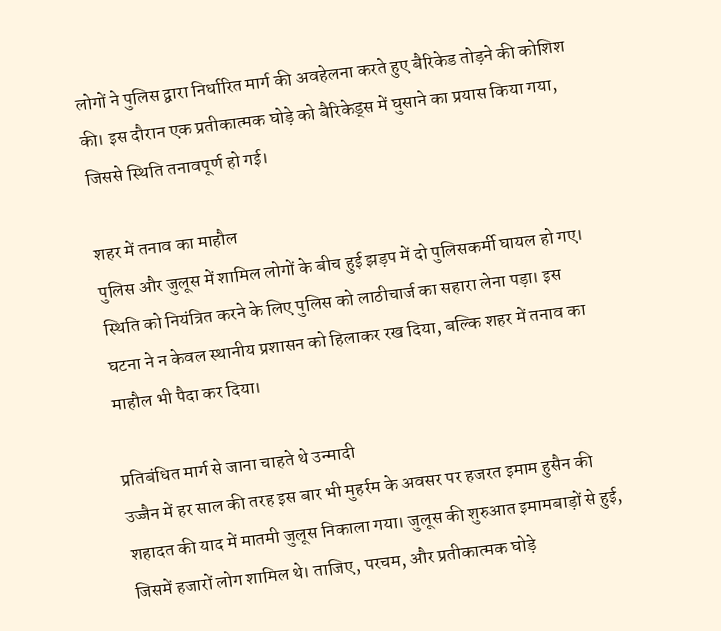लोगों ने पुलिस द्वारा निर्धारित मार्ग की अवहेलना करते हुए बैरिकेड तोड़ने की कोशिश की। इस दौरान एक प्रतीकात्मक घोड़े को बैरिकेड्स में घुसाने का प्रयास किया गया, जिससे स्थिति तनावपूर्ण हो गई।

शहर में तनाव का माहौल
पुलिस और जुलूस में शामिल लोगों के बीच हुई झड़प में दो पुलिसकर्मी घायल हो गए। स्थिति को नियंत्रित करने के लिए पुलिस को लाठीचार्ज का सहारा लेना पड़ा। इस घटना ने न केवल स्थानीय प्रशासन को हिलाकर रख दिया, बल्कि शहर में तनाव का माहौल भी पैदा कर दिया।

प्रतिबंधित मार्ग से जाना चाहते थे उन्मादी
उज्जैन में हर साल की तरह इस बार भी मुहर्रम के अवसर पर हजरत इमाम हुसैन की शहादत की याद में मातमी जुलूस निकाला गया। जुलूस की शुरुआत इमामबाड़ों से हुई, जिसमें हजारों लोग शामिल थे। ताजिए, परचम, और प्रतीकात्मक घोड़े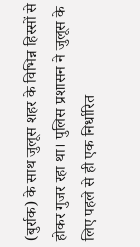(बुर्राक) के साथ जुलूस शहर के विभिन्न हिस्सों से होकर गुजर रहा था। पुलिस प्रशासन ने जुलूस के लिए पहले से ही एक निर्धारित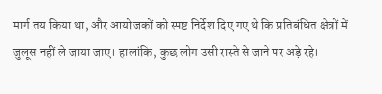मार्ग तय किया था, और आयोजकों को स्पष्ट निर्देश दिए गए थे कि प्रतिबंधित क्षेत्रों में जुलूस नहीं ले जाया जाए। हालांकि, कुछ लोग उसी रास्ते से जाने पर अड़े रहे।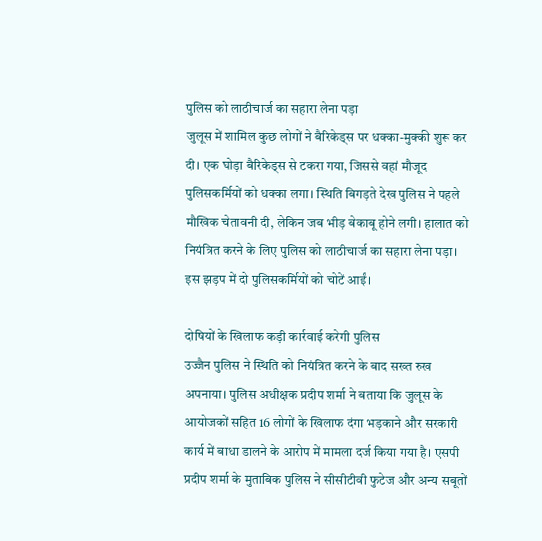पुलिस को लाठीचार्ज का सहारा लेना पड़ा
जुलूस में शामिल कुछ लोगों ने बैरिकेड्स पर धक्का-मुक्की शुरू कर दी। एक घोड़ा बैरिकेड्स से टकरा गया, जिससे वहां मौजूद पुलिसकर्मियों को धक्का लगा। स्थिति बिगड़ते देख पुलिस ने पहले मौखिक चेतावनी दी, लेकिन जब भीड़ बेकाबू होने लगी। हालात को नियंत्रित करने के लिए पुलिस को लाठीचार्ज का सहारा लेना पड़ा। इस झड़प में दो पुलिसकर्मियों को चोटें आईं।

दोषियों के खिलाफ कड़ी कार्रवाई करेगी पुलिस
उज्जैन पुलिस ने स्थिति को नियंत्रित करने के बाद सख्त रुख अपनाया। पुलिस अधीक्षक प्रदीप शर्मा ने बताया कि जुलूस के आयोजकों सहित 16 लोगों के खिलाफ दंगा भड़काने और सरकारी कार्य में बाधा डालने के आरोप में मामला दर्ज किया गया है। एसपी प्रदीप शर्मा के मुताबिक पुलिस ने सीसीटीवी फुटेज और अन्य सबूतों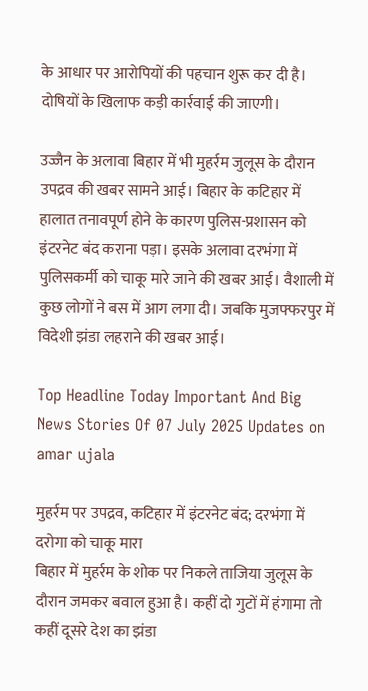के आधार पर आरोपियों की पहचान शुरू कर दी है। दोषियों के खिलाफ कड़ी कार्रवाई की जाएगी।

उज्जैन के अलावा बिहार में भी मुहर्रम जुलूस के दौरान उपद्रव की खबर सामने आई। बिहार के कटिहार में हालात तनावपूर्ण होने के कारण पुलिस-प्रशासन को इंटरनेट बंद कराना पड़ा। इसके अलावा दरभंगा में पुलिसकर्मी को चाकू मारे जाने की खबर आई। वैशाली में कुछ लोगों ने बस में आग लगा दी। जबकि मुजफ्फरपुर में विदेशी झंडा लहराने की खबर आई।

Top Headline Today Important And Big News Stories Of 07 July 2025 Updates on amar ujala

मुहर्रम पर उपद्रव, कटिहार में इंटरनेट बंद; दरभंगा में दरोगा को चाकू मारा
बिहार में मुहर्रम के शोक पर निकले ताजिया जुलूस के दौरान जमकर बवाल हुआ है। कहीं दो गुटों में हंगामा तो कहीं दूसरे देश का झंडा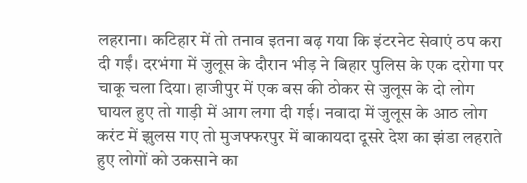लहराना। कटिहार में तो तनाव इतना बढ़ गया कि इंटरनेट सेवाएं ठप करा दी गईं। दरभंगा में जुलूस के दौरान भीड़ ने बिहार पुलिस के एक दरोगा पर चाकू चला दिया। हाजीपुर में एक बस की ठोकर से जुलूस के दो लोग घायल हुए तो गाड़ी में आग लगा दी गई। नवादा में जुलूस के आठ लोग करंट में झुलस गए तो मुजफ्फरपुर में बाकायदा दूसरे देश का झंडा लहराते हुए लोगों को उकसाने का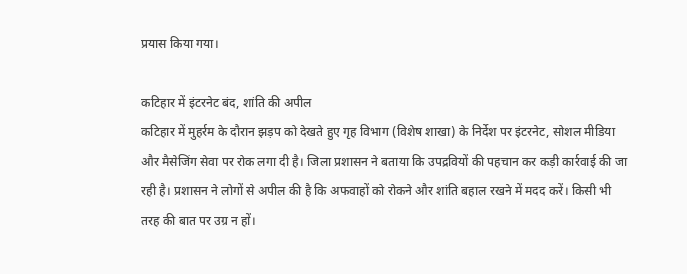प्रयास किया गया।

कटिहार में इंटरनेट बंद, शांति की अपील
कटिहार में मुहर्रम के दौरान झड़प को देखते हुए गृह विभाग (विशेष शाखा) के निर्देश पर इंटरनेट, सोशल मीडिया और मैसेजिंग सेवा पर रोक लगा दी है। जिला प्रशासन ने बताया कि उपद्रवियों की पहचान कर कड़ी कार्रवाई की जा रही है। प्रशासन ने लोगों से अपील की है कि अफवाहों को रोकने और शांति बहाल रखने में मदद करें। किसी भी तरह की बात पर उग्र न हों।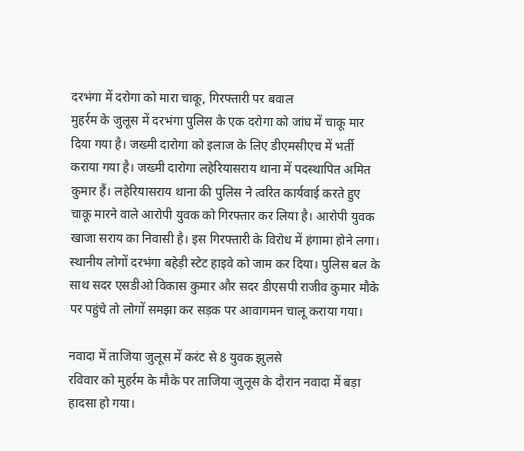दरभंगा में दरोगा को मारा चाकू, गिरफ्तारी पर बवाल
मुहर्रम के जुलूस में दरभंगा पुलिस के एक दरोगा को जांघ में चाकू मार दिया गया है। जख्मी दारोगा को इलाज के लिए डीएमसीएच में भर्ती कराया गया है। जख्मी दारोगा लहेरियासराय थाना में पदस्थापित अमित कुमार हैं। लहेरियासराय थाना की पुलिस ने त्वरित कार्यवाई करते हुए चाकू मारने वाले आरोपी युवक को गिरफ्तार कर लिया है। आरोपी युवक खाजा सराय का निवासी है। इस गिरफ्तारी के विरोध में हंगामा होने लगा। स्थानीय लोगों दरभंगा बहेड़ी स्टेट हाइवे को जाम कर दिया। पुलिस बल के साथ सदर एसडीओ विकास कुमार और सदर डीएसपी राजीव कुमार मौके पर पहुंचे तो लोगों समझा कर सड़क पर आवागमन चालू कराया गया।

नवादा में ताजिया जुलूस में करंट से 8 युवक झुलसे
रविवार को मुहर्रम के मौके पर ताजिया जुलूस के दौरान नवादा में बड़ा हादसा हो गया।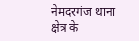नेमदरगंज थाना क्षेत्र के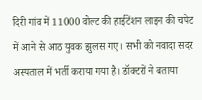दिरी गांव में 11000 वोल्ट की हाईटेंशन लाइन की चपेट में आने से आठ युवक झुलस गए। सभी को नवादा सदर अस्पताल में भर्ती कराया गया है। डॉक्टरों ने बताया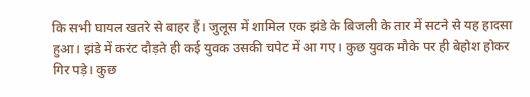कि सभी घायल खतरे से बाहर हैं। जुलूस में शामिल एक झंडे के बिजली के तार में सटने से यह हादसा हुआ। झंडे में करंट दौड़ते ही कई युवक उसकी चपेट में आ गए। कुछ युवक मौके पर ही बेहोश होकर गिर पड़े। कुछ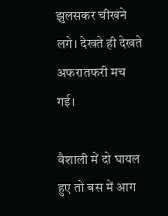झुलसकर चीखने लगे। देखते ही देखते अफरातफरी मच गई।

वैशाली में दो घायल हुए तो बस में आग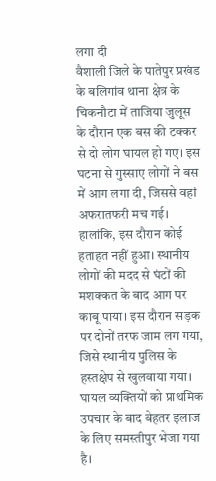लगा दी
वैशाली जिले के पातेपुर प्रखंड के बलिगांव थाना क्षेत्र के चिकनौटा में ताजिया जुलूस के दौरान एक बस की टक्कर से दो लोग घायल हो गए। इस घटना से गुस्साए लोगों ने बस में आग लगा दी, जिससे वहां अफरातफरी मच गई। हालांकि, इस दौरान कोई हताहत नहीं हुआ। स्थानीय लोगों की मदद से घंटों की मशक्कत के बाद आग पर काबू पाया। इस दौरान सड़क पर दोनों तरफ जाम लग गया, जिसे स्थानीय पुलिस के हस्तक्षेप से खुलवाया गया। घायल व्यक्तियों को प्राथमिक उपचार के बाद बेहतर इलाज के लिए समस्तीपुर भेजा गया है।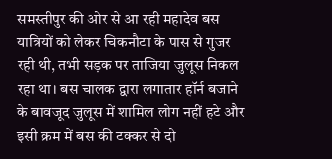समस्तीपुर की ओर से आ रही महादेव बस यात्रियों को लेकर चिकनौटा के पास से गुजर रही थी, तभी सड़क पर ताजिया जुलूस निकल रहा था। बस चालक द्वारा लगातार हॉर्न बजाने के बावजूद जुलूस में शामिल लोग नहीं हटे और इसी क्रम में बस की टक्कर से दो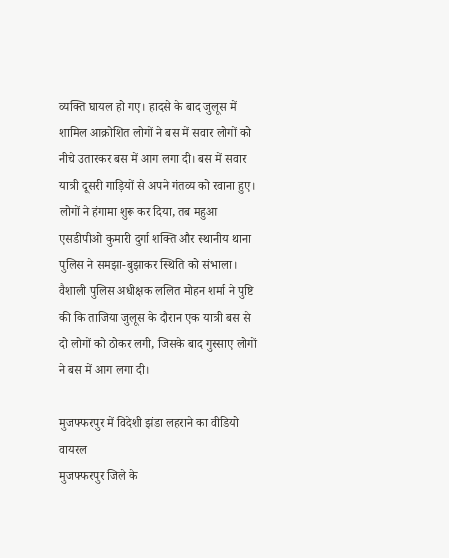व्यक्ति घायल हो गए। हादसे के बाद जुलूस में शामिल आक्रोशित लोगों ने बस में सवार लोगों को नीचे उतारकर बस में आग लगा दी। बस में सवार यात्री दूसरी गाड़ियों से अपने गंतव्य को रवाना हुए। लोगों ने हंगामा शुरू कर दिया, तब महुआ एसडीपीओ कुमारी दुर्गा शक्ति और स्थानीय थाना पुलिस ने समझा-बुझाकर स्थिति को संभाला। वैशाली पुलिस अधीक्षक ललित मोहन शर्मा ने पुष्टि की कि ताजिया जुलूस के दौरान एक यात्री बस से दो लोगों को ठोकर लगी, जिसके बाद गुस्साए लोगों ने बस में आग लगा दी।

मुजफ्फरपुर में विदेशी झंडा लहराने का वीडियो वायरल
मुजफ्फरपुर जिले के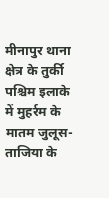मीनापुर थाना क्षेत्र के तुर्की पश्चिम इलाके में मुहर्रम के मातम जुलूस-ताजिया के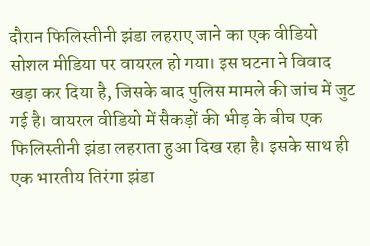दौरान फिलिस्तीनी झंडा लहराए जाने का एक वीडियो सोशल मीडिया पर वायरल हो गया। इस घटना ने विवाद खड़ा कर दिया है, जिसके बाद पुलिस मामले की जांच में जुट गई है। वायरल वीडियो में सैकड़ों की भीड़ के बीच एक फिलिस्तीनी झंडा लहराता हुआ दिख रहा है। इसके साथ ही एक भारतीय तिरंगा झंडा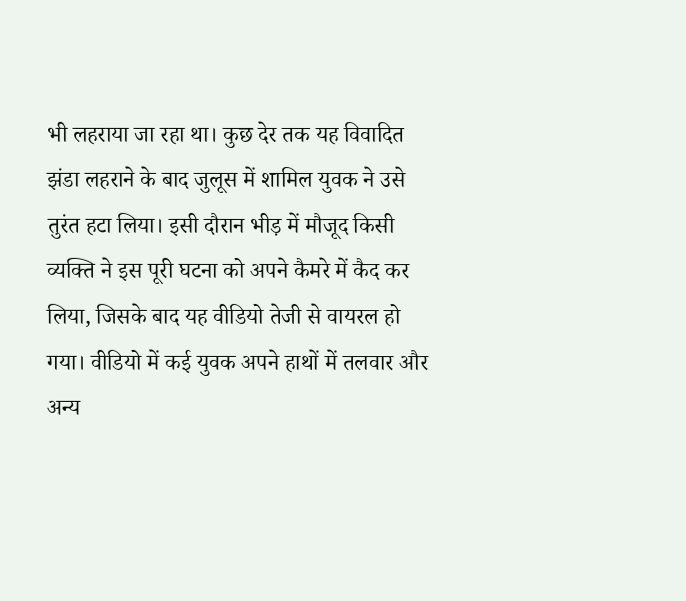भी लहराया जा रहा था। कुछ देर तक यह विवादित झंडा लहराने के बाद जुलूस में शामिल युवक ने उसे तुरंत हटा लिया। इसी दौरान भीड़ में मौजूद किसी व्यक्ति ने इस पूरी घटना को अपने कैमरे में कैद कर लिया, जिसके बाद यह वीडियो तेजी से वायरल हो गया। वीडियो में कई युवक अपने हाथों में तलवार और अन्य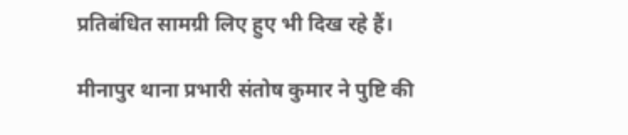प्रतिबंधित सामग्री लिए हुए भी दिख रहे हैं।

मीनापुर थाना प्रभारी संतोष कुमार ने पुष्टि की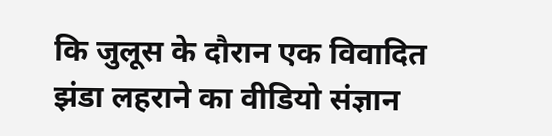कि जुलूस के दौरान एक विवादित झंडा लहराने का वीडियो संज्ञान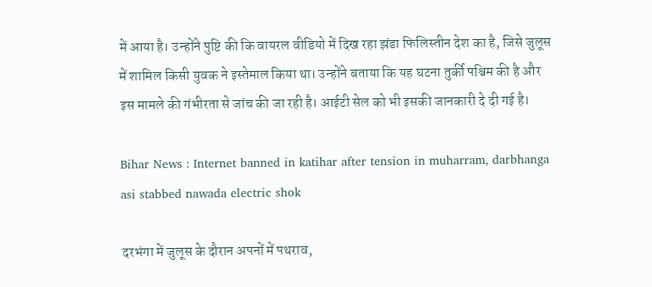में आया है। उन्होंने पुष्टि की कि वायरल वीडियो में दिख रहा झंडा फिलिस्तीन देश का है, जिसे जुलूस में शामिल किसी युवक ने इस्तेमाल किया था। उन्होंने बताया कि यह घटना तुर्की पश्चिम की है और इस मामले की गंभीरता से जांच की जा रही है। आईटी सेल को भी इसकी जानकारी दे दी गई है।

Bihar News : Internet banned in katihar after tension in muharram, darbhanga asi stabbed nawada electric shok

दरभंगा में जुलूस के दौरान अपनों में पथराव,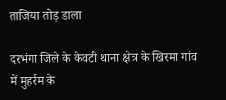ताजिया तोड़ डाला

दरभंगा जिले के केवटी थाना क्षेत्र के खिरमा गांव में मुहर्रम के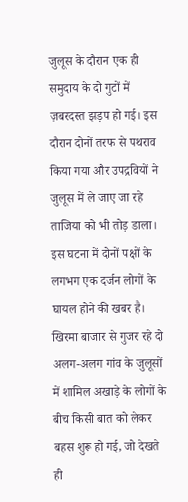जुलूस के दौरान एक ही समुदाय के दो गुटों में ज़बरदस्त झड़प हो गई। इस दौरान दोनों तरफ से पथराव किया गया और उपद्रवियों ने जुलूस में ले जाए जा रहे ताजिया को भी तोड़ डाला। इस घटना में दोनों पक्षों के लगभग एक दर्जन लोगों के घायल होने की खबर है। खिरमा बाजार से गुजर रहे दो अलग-अलग गांव के जुलूसों में शामिल अखाड़े के लोगों के बीच किसी बात को लेकर बहस शुरू हो गई, जो देखते ही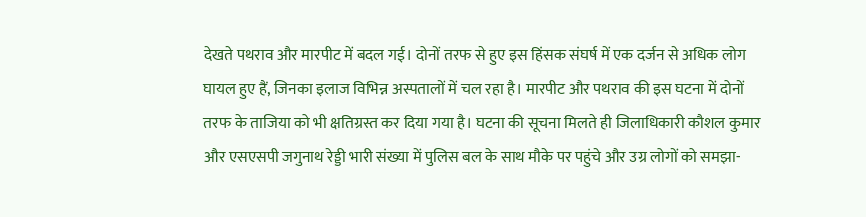देखते पथराव और मारपीट में बदल गई। दोनों तरफ से हुए इस हिंसक संघर्ष में एक दर्जन से अधिक लोग घायल हुए हैं, जिनका इलाज विभिन्न अस्पतालों में चल रहा है। मारपीट और पथराव की इस घटना में दोनों तरफ के ताजिया को भी क्षतिग्रस्त कर दिया गया है। घटना की सूचना मिलते ही जिलाधिकारी कौशल कुमार और एसएसपी जगुनाथ रेड्डी भारी संख्या में पुलिस बल के साथ मौके पर पहुंचे और उग्र लोगों को समझा-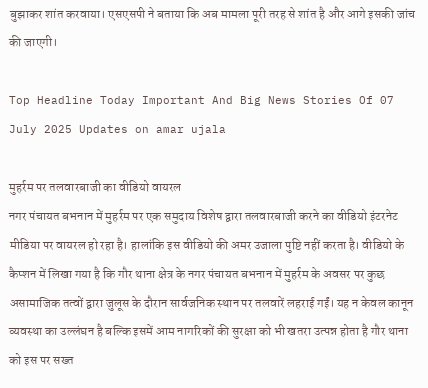बुझाकर शांत करवाया। एसएसपी ने बताया कि अब मामला पूरी तरह से शांत है और आगे इसकी जांच की जाएगी।

Top Headline Today Important And Big News Stories Of 07 July 2025 Updates on amar ujala

मुहर्रम पर तलवारबाजी का वीडियो वायरल
नगर पंचायत बभनान में मुहर्रम पर एक समुदाय विशेष द्वारा तलवारबाजी करने का वीडियो इंटरनेट मीडिया पर वायरल हो रहा है। हालांकि इस वीडियो की अमर उजाला पुष्टि नहीं करता है। वीडियो के कैप्शन में लिखा गया है कि गौर थाना क्षेत्र के नगर पंचायत बभनान में मुहर्रम के अवसर पर कुछ असामाजिक तत्वों द्वारा जुलूस के दौरान सार्वजनिक स्थान पर तलवारें लहराई गईं। यह न केवल कानून व्यवस्था का उल्लंघन है बल्कि इसमें आम नागरिकों की सुरक्षा को भी खतरा उत्पन्न होता है गौर थाना को इस पर सख्त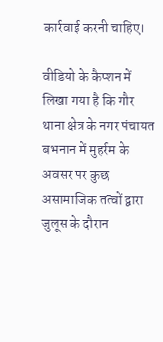कार्रवाई करनी चाहिए।

वीडियो के कैप्शन में लिखा गया है कि गौर थाना क्षेत्र के नगर पंचायत बभनान में मुहर्रम के अवसर पर कुछ असामाजिक तत्वों द्वारा जुलूस के दौरान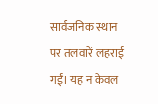सार्वजनिक स्थान पर तलवारें लहराई गईं। यह न केवल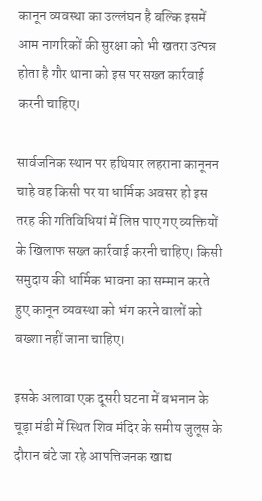कानून व्यवस्था का उल्लंघन है बल्कि इसमें आम नागरिकों की सुरक्षा को भी खतरा उत्पन्न होता है गौर थाना को इस पर सख्त कार्रवाई करनी चाहिए।

सार्वजनिक स्थान पर हथियार लहराना कानूनन चाहे वह किसी पर या धार्मिक अवसर हो इस तरह की गतिविधियां में लिप्त पाए गए व्यक्तियों के खिलाफ सख्त कार्रवाई करनी चाहिए। किसी समुदाय की धार्मिक भावना का सम्मान करते हुए कानून व्यवस्था को भंग करने वालों को बख्शा नहीं जाना चाहिए।

इसके अलावा एक दूसरी घटना में बभनान के चूड़ा मंडी में स्थित शिव मंदिर के समीय जुलूस के दौरान बंटे जा रहे आपत्तिजनक खाद्य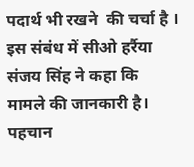पदार्थ भी रखने  की चर्चा है । इस संबंध में सीओ हर्रैया संजय सिंह ने कहा कि मामले की जानकारी है। पहचान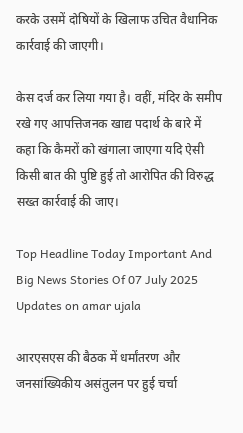करके उसमें दोषियों के खिलाफ उचित वैधानिक कार्रवाई की जाएगी।

केस दर्ज कर लिया गया है। वहीं, मंदिर के समीप रखे गए आपत्तिजनक खाद्य पदार्थ के बारे में कहा कि कैमरों को खंगाला जाएगा यदि ऐसी किसी बात की पुष्टि हुई तो आरोपित की विरुद्ध सख्त कार्रवाई की जाए।

Top Headline Today Important And Big News Stories Of 07 July 2025 Updates on amar ujala

आरएसएस की बैठक में धर्मांतरण और जनसांख्यिकीय असंतुलन पर हुई चर्चा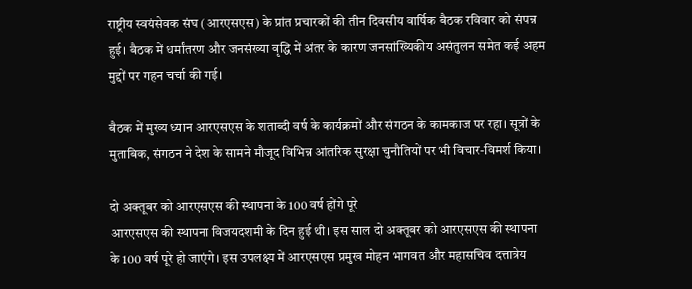राष्ट्रीय स्वयंसेवक संघ (आरएसएस) के प्रांत प्रचारकों की तीन दिवसीय वार्षिक बैठक रविवार को संपन्न हुई। बैठक में धर्मांतरण और जनसंख्या वृद्धि में अंतर के कारण जनसांख्यिकीय असंतुलन समेत कई अहम मुद्दों पर गहन चर्चा की गई।

बैठक में मुख्य ध्यान आरएसएस के शताब्दी वर्ष के कार्यक्रमों और संगठन के कामकाज पर रहा। सूत्रों के मुताबिक, संगठन ने देश के सामने मौजूद विभिन्न आंतरिक सुरक्षा चुनौतियों पर भी विचार-विमर्श किया।

दो अक्तूबर को आरएसएस की स्थापना के 100 वर्ष होंगे पूरे
आरएसएस की स्थापना विजयदशमी के दिन हुई थी। इस साल दो अक्तूबर को आरएसएस की स्थापना के 100 वर्ष पूरे हो जाएंगे। इस उपलक्ष्य में आरएसएस प्रमुख मोहन भागवत और महासचिव दत्तात्रेय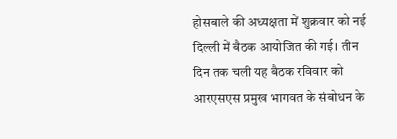होसबाले की अध्यक्षता में शुक्रवार को नई दिल्ली में बैठक आयोजित की गई। तीन दिन तक चली यह बैठक रविवार को आरएसएस प्रमुख भागवत के संबोधन के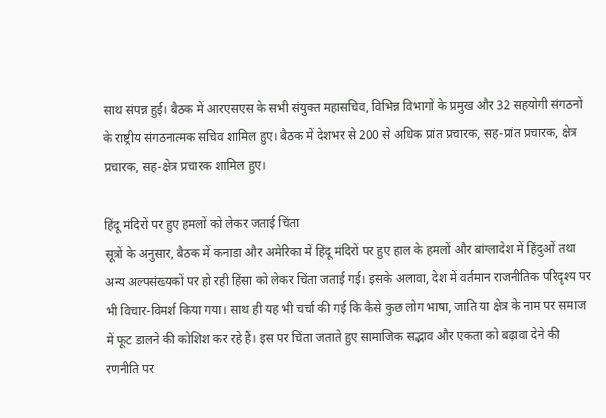साथ संपन्न हुई। बैठक में आरएसएस के सभी संयुक्त महासचिव, विभिन्न विभागों के प्रमुख और 32 सहयोगी संगठनों के राष्ट्रीय संगठनात्मक सचिव शामिल हुए। बैठक में देशभर से 200 से अधिक प्रांत प्रचारक, सह-प्रांत प्रचारक, क्षेत्र प्रचारक, सह-क्षेत्र प्रचारक शामिल हुए।

हिंदू मंदिरों पर हुए हमलों को लेकर जताई चिंता
सूत्रों के अनुसार, बैठक में कनाडा और अमेरिका में हिंदू मंदिरों पर हुए हाल के हमलों और बांग्लादेश में हिंदुओं तथा अन्य अल्पसंख्यकों पर हो रही हिंसा को लेकर चिंता जताई गई। इसके अलावा, देश में वर्तमान राजनीतिक परिदृश्य पर भी विचार-विमर्श किया गया। साथ ही यह भी चर्चा की गई कि कैसे कुछ लोग भाषा, जाति या क्षेत्र के नाम पर समाज में फूट डालने की कोशिश कर रहे हैं। इस पर चिंता जताते हुए सामाजिक सद्भाव और एकता को बढ़ावा देने की रणनीति पर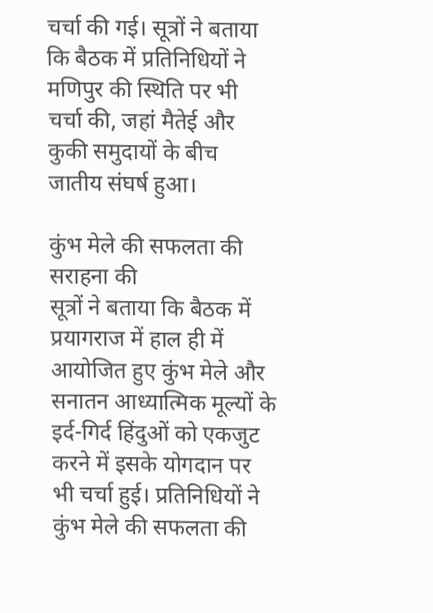चर्चा की गई। सूत्रों ने बताया कि बैठक में प्रतिनिधियों ने मणिपुर की स्थिति पर भी चर्चा की, जहां मैतेई और कुकी समुदायों के बीच जातीय संघर्ष हुआ।

कुंभ मेले की सफलता की सराहना की
सूत्रों ने बताया कि बैठक में प्रयागराज में हाल ही में आयोजित हुए कुंभ मेले और सनातन आध्यात्मिक मूल्यों के इर्द-गिर्द हिंदुओं को एकजुट करने में इसके योगदान पर भी चर्चा हुई। प्रतिनिधियों ने कुंभ मेले की सफलता की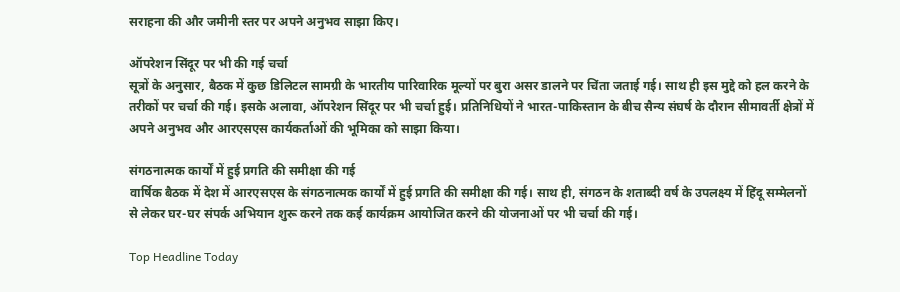सराहना की और जमीनी स्तर पर अपने अनुभव साझा किए।

ऑपरेशन सिंदूर पर भी की गई चर्चा
सूत्रों के अनुसार, बैठक में कुछ डिलिटल सामग्री के भारतीय पारिवारिक मूल्यों पर बुरा असर डालने पर चिंता जताई गई। साथ ही इस मुद्दे को हल करने के तरीकों पर चर्चा की गई। इसके अलावा, ऑपरेशन सिंदूर पर भी चर्चा हुई। प्रतिनिधियों ने भारत-पाकिस्तान के बीच सैन्य संघर्ष के दौरान सीमावर्ती क्षेत्रों में अपने अनुभव और आरएसएस कार्यकर्ताओं की भूमिका को साझा किया।

संगठनात्मक कार्यों में हुई प्रगति की समीक्षा की गई
वार्षिक बैठक में देश में आरएसएस के संगठनात्मक कार्यों में हुई प्रगति की समीक्षा की गई। साथ ही, संगठन के शताब्दी वर्ष के उपलक्ष्य में हिंदू सम्मेलनों से लेकर घर-घर संपर्क अभियान शुरू करने तक कई कार्यक्रम आयोजित करने की योजनाओं पर भी चर्चा की गई।

Top Headline Today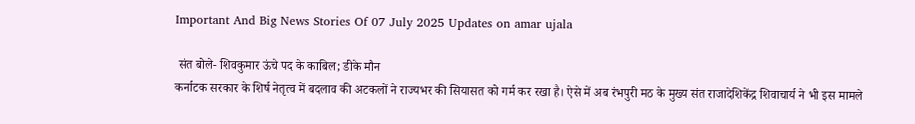Important And Big News Stories Of 07 July 2025 Updates on amar ujala

 संत बोले- शिवकुमार ऊंचे पद के काबिल; डीके मौन
कर्नाटक सरकार के शिर्ष नेतृत्व में बदलाव की अटकलों ने राज्यभर की सियासत को गर्म कर रखा है। ऐसे में अब रंभपुरी मठ के मुख्य संत राजादेशिकेंद्र शिवाचार्य ने भी इस मामले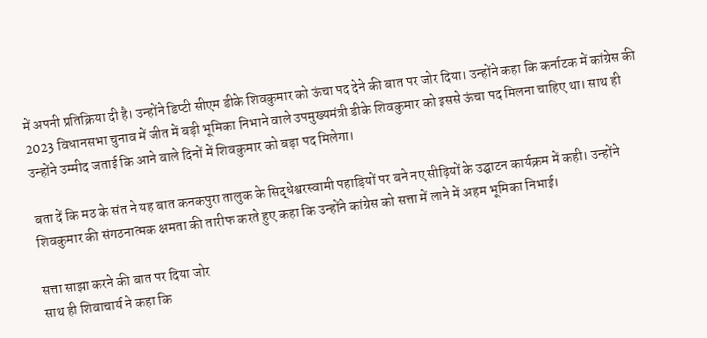में अपनी प्रतिक्रिया दी है। उन्होंने डिप्टी सीएम डीके शिवकुमार को ऊंचा पद देने की बात पर जोर दिया। उन्होंने कहा कि कर्नाटक में कांग्रेस की 2023 विधानसभा चुनाव में जीत में बड़ी भूमिका निभाने वाले उपमुख्यमंत्री डीके शिवकुमार को इससे ऊंचा पद मिलना चाहिए था। साथ ही उन्होंने उम्मीद जताई कि आने वाले दिनों में शिवकुमार को बड़ा पद मिलेगा।

बता दें कि मठ के संत ने यह बात कनकपुरा तालुक के सिद्धेश्वरस्वामी पहाड़ियों पर बने नए सीढ़ियों के उद्घाटन कार्यक्रम में कही। उन्होंने शिवकुमार की संगठनात्मक क्षमता की तारीफ करते हुए कहा कि उन्होंने कांग्रेस को सत्ता में लाने में अहम भूमिका निभाई।

सत्ता साझा करने की बात पर दिया जोर
साथ ही शिवाचार्य ने कहा कि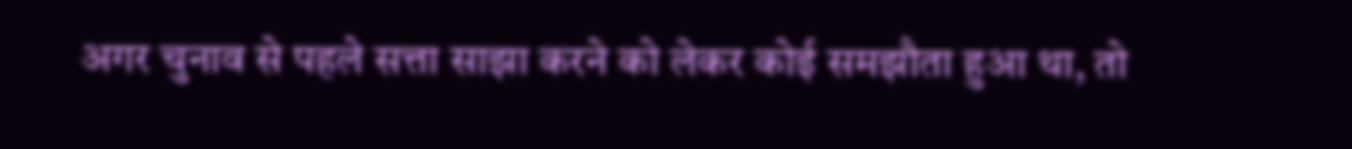अगर चुनाव से पहले सत्ता साझा करने को लेकर कोई समझौता हुआ था, तो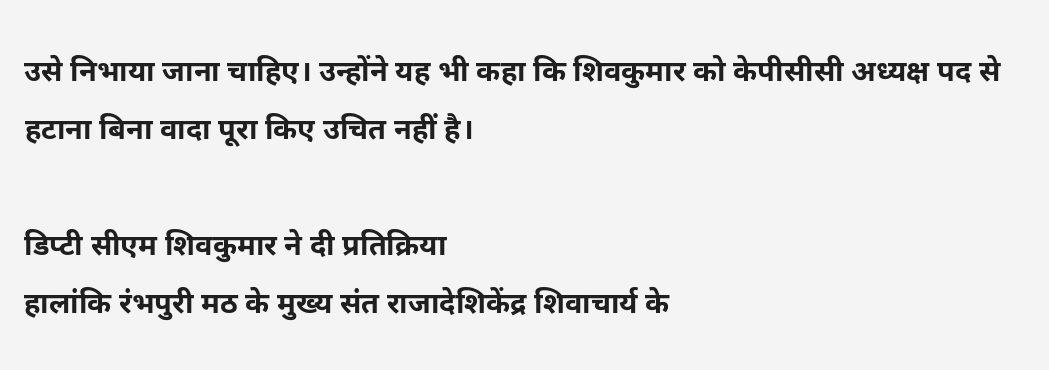उसे निभाया जाना चाहिए। उन्होंने यह भी कहा कि शिवकुमार को केपीसीसी अध्यक्ष पद से हटाना बिना वादा पूरा किए उचित नहीं है।

डिप्टी सीएम शिवकुमार ने दी प्रतिक्रिया
हालांकि रंभपुरी मठ के मुख्य संत राजादेशिकेंद्र शिवाचार्य के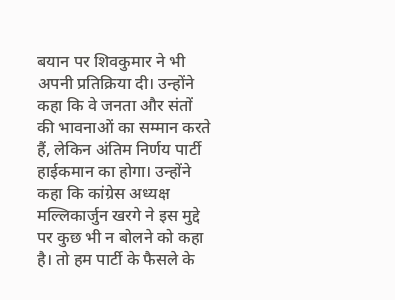बयान पर शिवकुमार ने भी अपनी प्रतिक्रिया दी। उन्होंने कहा कि वे जनता और संतों की भावनाओं का सम्मान करते हैं, लेकिन अंतिम निर्णय पार्टी हाईकमान का होगा। उन्होंने कहा कि कांग्रेस अध्यक्ष मल्लिकार्जुन खरगे ने इस मुद्दे पर कुछ भी न बोलने को कहा है। तो हम पार्टी के फैसले के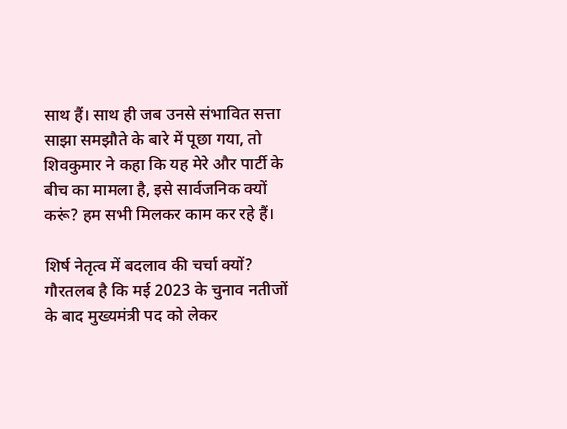साथ हैं। साथ ही जब उनसे संभावित सत्ता साझा समझौते के बारे में पूछा गया, तो शिवकुमार ने कहा कि यह मेरे और पार्टी के बीच का मामला है, इसे सार्वजनिक क्यों करूं? हम सभी मिलकर काम कर रहे हैं।

शिर्ष नेतृत्व में बदलाव की चर्चा क्यों?
गौरतलब है कि मई 2023 के चुनाव नतीजों के बाद मुख्यमंत्री पद को लेकर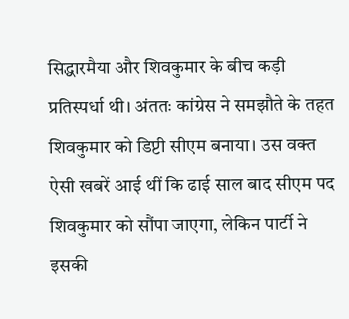सिद्धारमैया और शिवकुमार के बीच कड़ी प्रतिस्पर्धा थी। अंततः कांग्रेस ने समझौते के तहत शिवकुमार को डिप्टी सीएम बनाया। उस वक्त ऐसी खबरें आई थीं कि ढाई साल बाद सीएम पद शिवकुमार को सौंपा जाएगा, लेकिन पार्टी ने इसकी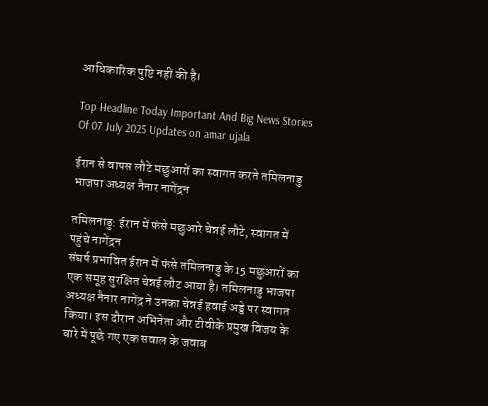आधिकारिक पुष्टि नहीं की है।

Top Headline Today Important And Big News Stories Of 07 July 2025 Updates on amar ujala

ईरान से वापस लौटे मछुआरों का स्वागत करते तमिलनाडु भाजपा अध्यक्ष नैनार नागेंद्रन

तमिलनाडु: ईरान में फंसे मछुआरे चेन्नई लौटे, स्वागत में पहुंचे नागेंद्रन
संघर्ष प्रभावित ईरान में फंसे तमिलनाडु के 15 मछुआरों का एक समूह सुरक्षित चेन्नई लौट आया है। तमिलनाडु भाजपा अध्यक्ष नैनार नागेंद्र ने उनका चेन्नई हवाई अड्डे पर स्वागत किया। इस दौरान अभिनेता और टीवीके प्रमुख विजय के बारे में पूछे गए एक सवाल के जवाब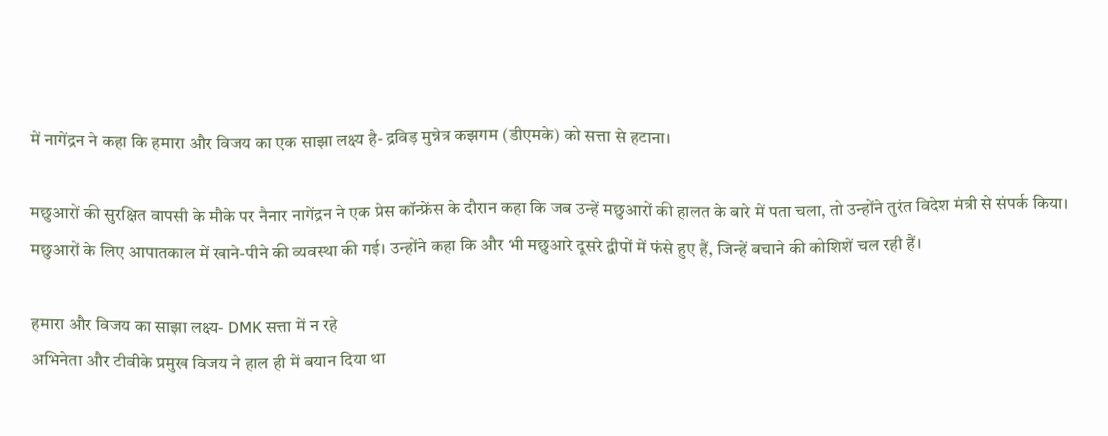में नागेंद्रन ने कहा कि हमारा और विजय का एक साझा लक्ष्य है- द्रविड़ मुन्नेत्र कझगम (डीएमके) को सत्ता से हटाना।

मछुआरों की सुरक्षित वापसी के मौके पर नैनार नागेंद्रन ने एक प्रेस कॉन्फ्रेंस के दौरान कहा कि जब उन्हें मछुआरों की हालत के बारे में पता चला, तो उन्होंने तुरंत विदेश मंत्री से संपर्क किया। मछुआरों के लिए आपातकाल में खाने-पीने की व्यवस्था की गई। उन्होंने कहा कि और भी मछुआरे दूसरे द्वीपों में फंसे हुए हैं, जिन्हें बचाने की कोशिशें चल रही हैं।

हमारा और विजय का साझा लक्ष्य- DMK सत्ता में न रहे
अभिनेता और टीवीके प्रमुख विजय ने हाल ही में बयान दिया था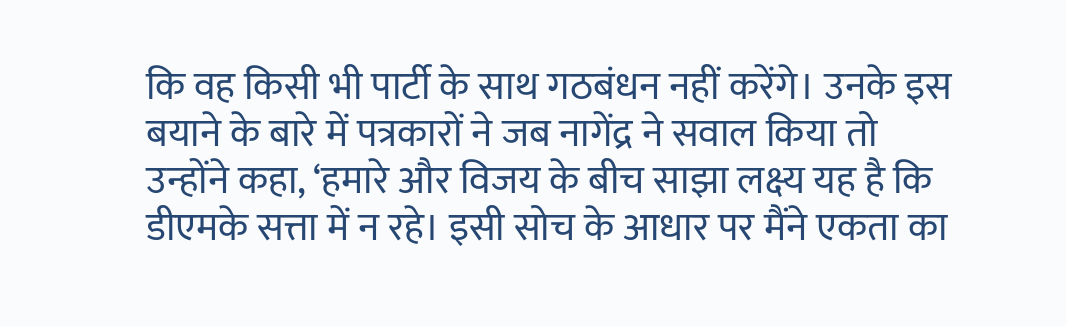कि वह किसी भी पार्टी के साथ गठबंधन नहीं करेंगे। उनके इस बयाने के बारे में पत्रकारों ने जब नागेंद्र ने सवाल किया तो उन्होंने कहा, ‘हमारे और विजय के बीच साझा लक्ष्य यह है कि डीएमके सत्ता में न रहे। इसी सोच के आधार पर मैंने एकता का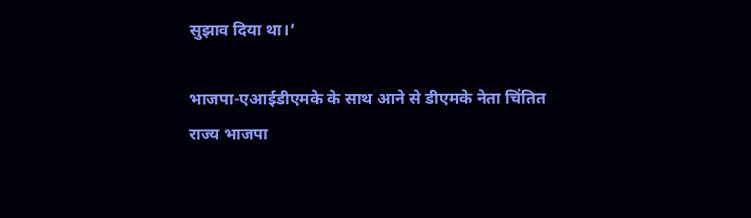सुझाव दिया था।’

भाजपा-एआईडीएमके के साथ आने से डीएमके नेता चिंतित
राज्य भाजपा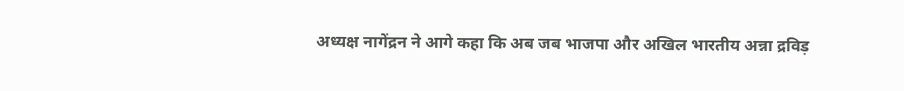अध्यक्ष नागेंद्रन ने आगे कहा कि अब जब भाजपा और अखिल भारतीय अन्ना द्रविड़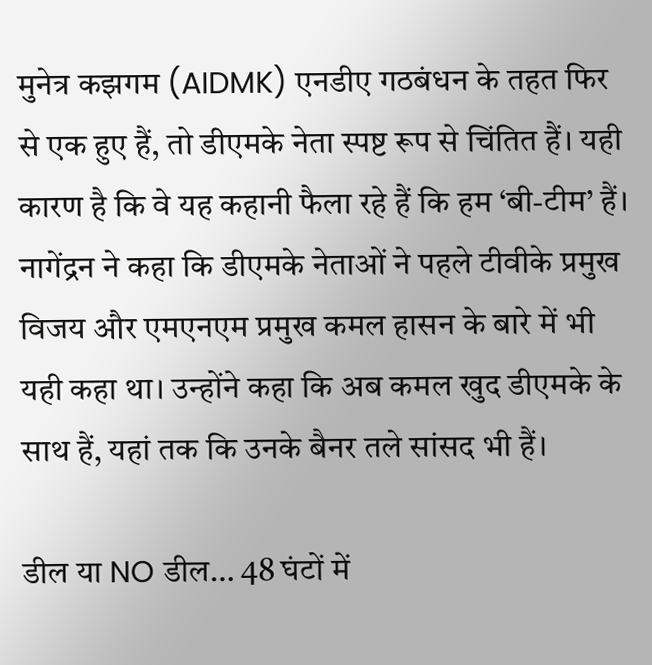मुनेत्र कझगम (AIDMK) एनडीए गठबंधन के तहत फिर से एक हुए हैं, तो डीएमके नेता स्पष्ट रूप से चिंतित हैं। यही कारण है कि वे यह कहानी फैला रहे हैं कि हम ‘बी-टीम’ हैं। नागेंद्रन ने कहा कि डीएमके नेताओं ने पहले टीवीके प्रमुख विजय और एमएनएम प्रमुख कमल हासन के बारे में भी यही कहा था। उन्होंने कहा कि अब कमल खुद डीएमके के साथ हैं, यहां तक कि उनके बैनर तले सांसद भी हैं।

डील या NO डील… 48 घंटों में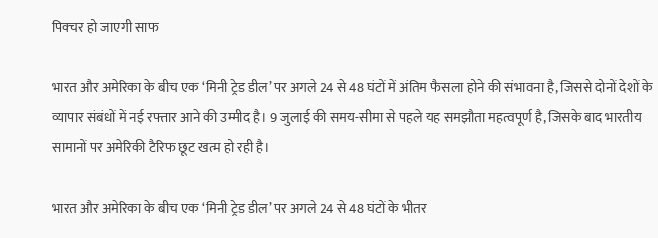प‍िक्‍चर हो जाएगी साफ

भारत और अमेरिका के बीच एक ‘मिनी ट्रेड डील’ पर अगले 24 से 48 घंटों में अंतिम फैसला होने की संभावना है, जिससे दोनों देशों के व्यापार संबंधों में नई रफ्तार आने की उम्मीद है। 9 जुलाई की समय-सीमा से पहले यह समझौता महत्वपूर्ण है, जिसके बाद भारतीय सामानों पर अमेरिकी टैरिफ छूट खत्म हो रही है।

भारत और अमेरिका के बीच एक ‘मिनी ट्रेड डील’ पर अगले 24 से 48 घंटों के भीतर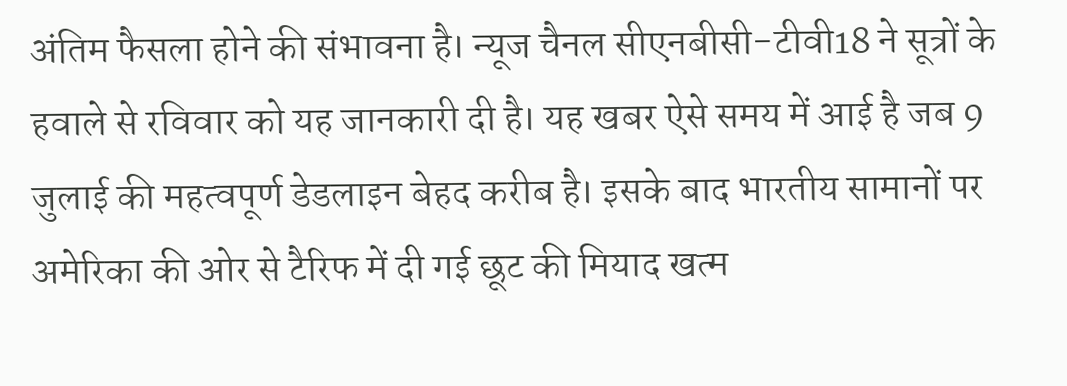अंतिम फैसला होने की संभावना है। न्‍यूज चैनल सीएनबीसी-टीवी18 ने सूत्रों के हवाले से रविवार को यह जानकारी दी है। यह खबर ऐसे समय में आई है जब 9 जुलाई की महत्वपूर्ण डेडलाइन बेहद करीब है। इसके बाद भारतीय सामानों पर अमेरिका की ओर से टैरिफ में दी गई छूट की मियाद खत्‍म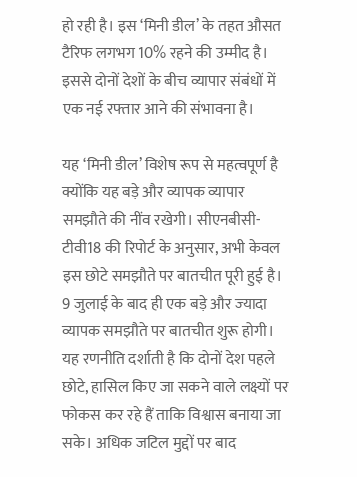हो रही है। इस ‘मिनी डील’ के तहत औसत टैरिफ लगभग 10% रहने की उम्मीद है। इससे दोनों देशों के बीच व्यापार संबंधों में एक नई रफ्तार आने की संभावना है।

यह ‘मिनी डील’ विशेष रूप से महत्वपूर्ण है क्योंकि यह बड़े और व्यापक व्यापार समझौते की नींव रखेगी। सीएनबीसी-टीवी18 की रिपोर्ट के अनुसार, अभी केवल इस छोटे समझौते पर बातचीत पूरी हुई है। 9 जुलाई के बाद ही एक बड़े और ज्‍यादा व्यापक समझौते पर बातचीत शुरू होगी। यह रणनीति दर्शाती है कि दोनों देश पहले छोटे, हासिल किए जा सकने वाले लक्ष्यों पर फोकस कर रहे हैं ताकि विश्वास बनाया जा सके। अधिक जटिल मुद्दों पर बाद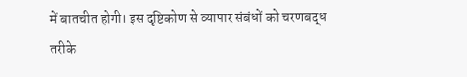में बातचीत होगी। इस दृष्टिकोण से व्यापार संबंधों को चरणबद्ध तरीके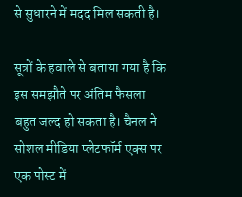से सुधारने में मदद मिल सकती है।

सूत्रों के हवाले से बताया गया है कि इस समझौते पर अंतिम फैसला बहुत जल्द हो सकता है। चैनल ने सोशल मीडिया प्‍लेटफॉर्म एक्‍स पर एक पोस्ट में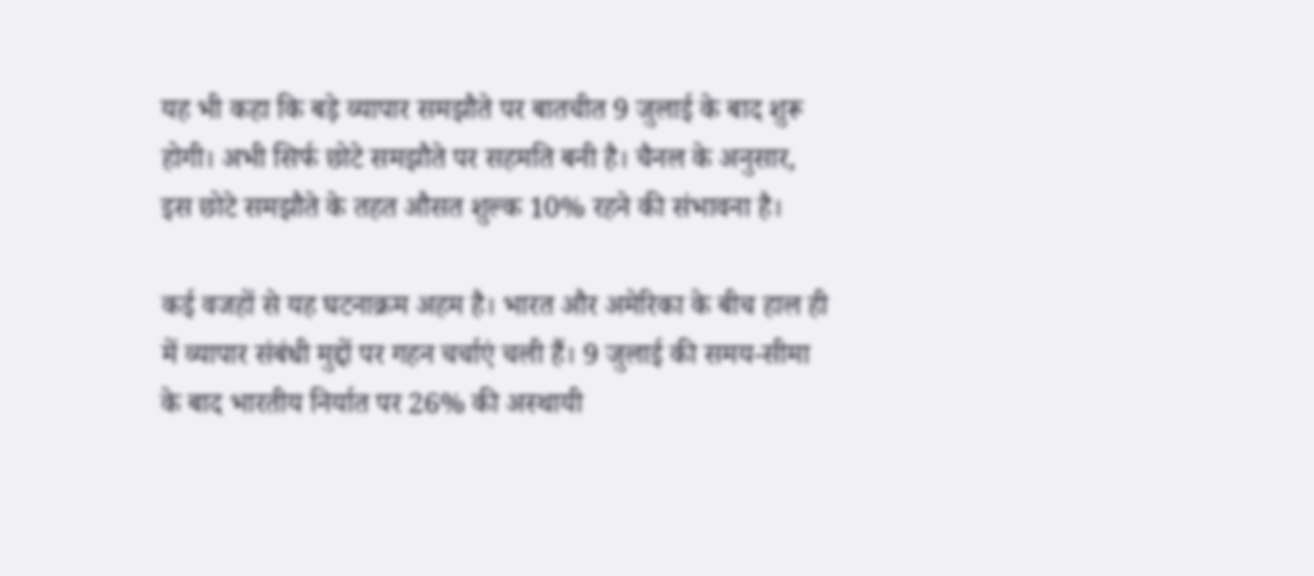यह भी कहा कि बड़े व्यापार समझौते पर बातचीत 9 जुलाई के बाद शुरू होगी। अभी सिर्फ छोटे समझौते पर सहमति बनी है। चैनल के अनुसार, इस छोटे समझौते के तहत औसत शुल्क 10% रहने की संभावना है।

कई वजहों से यह घटनाक्रम अहम है। भारत और अमेरिका के बीच हाल ही में व्यापार संबंधी मुद्दों पर गहन चर्चाएं चली हैं। 9 जुलाई की समय-सीमा के बाद भारतीय निर्यात पर 26% की अस्थायी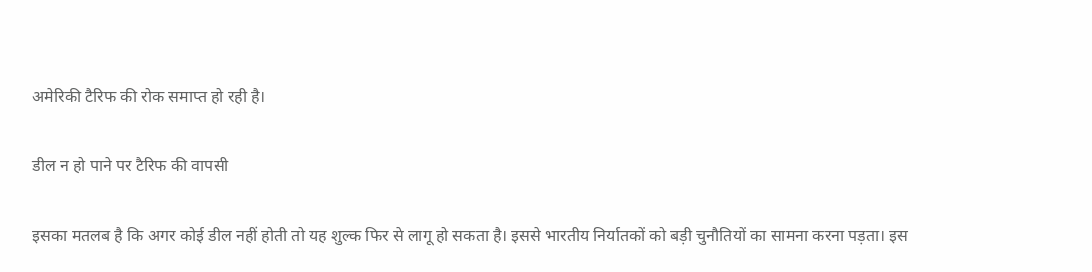अमेरिकी टैरिफ की रोक समाप्त हो रही है।

डील न हो पाने पर टैर‍िफ की वापसी

इसका मतलब है कि अगर कोई डील नहीं होती तो यह शुल्क फिर से लागू हो सकता है। इससे भारतीय निर्यातकों को बड़ी चुनौतियों का सामना करना पड़ता। इस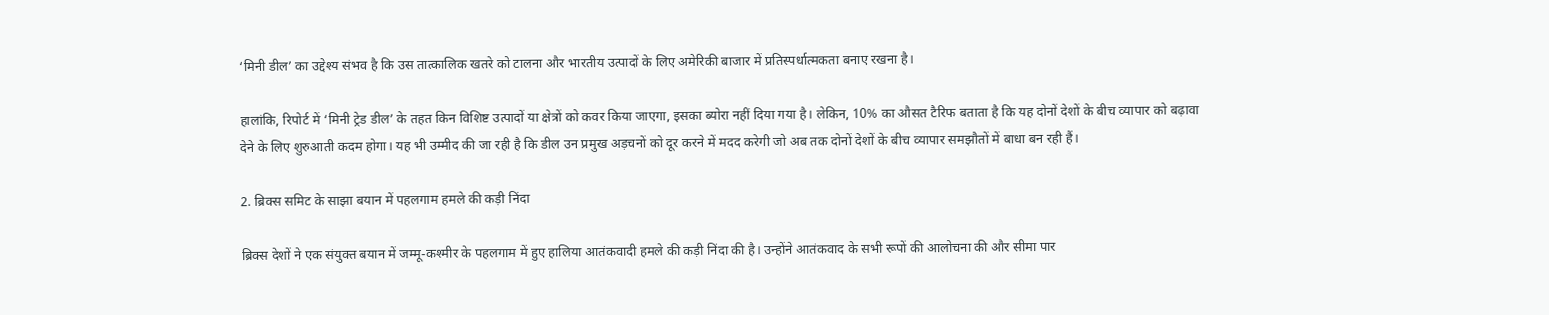‘मिनी डील’ का उद्देश्य संभव है कि उस तात्कालिक खतरे को टालना और भारतीय उत्पादों के लिए अमेरिकी बाजार में प्रतिस्पर्धात्मकता बनाए रखना है।

हालांकि, रिपोर्ट में ‘मिनी ट्रेड डील’ के तहत किन विशिष्ट उत्पादों या क्षेत्रों को कवर किया जाएगा, इसका ब्‍योरा नहीं दिया गया है। लेकिन, 10% का औसत टैरिफ बताता है कि यह दोनों देशों के बीच व्यापार को बढ़ावा देने के लिए शुरुआती कदम होगा। यह भी उम्मीद की जा रही है कि डील उन प्रमुख अड़चनों को दूर करने में मदद करेगी जो अब तक दोनों देशों के बीच व्यापार समझौतों में बाधा बन रही हैं।

2. ब्रिक्स समिट के साझा बयान में पहलगाम हमले की कड़ी निंदा

ब्रिक्स देशों ने एक संयुक्त बयान में जम्मू-कश्मीर के पहलगाम में हुए हालिया आतंकवादी हमले की कड़ी निंदा की है। उन्होंने आतंकवाद के सभी रूपों की आलोचना की और सीमा पार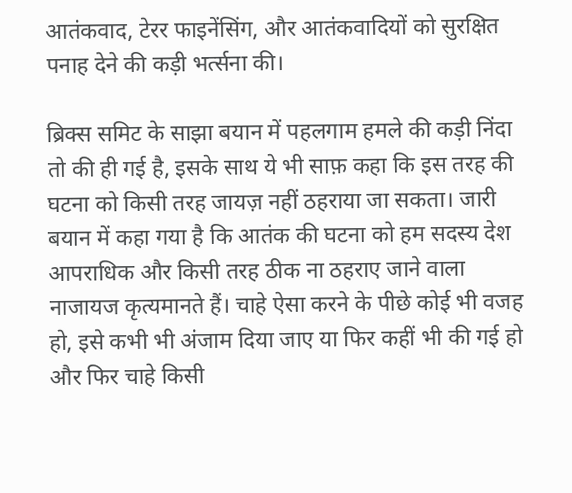आतंकवाद, टेरर फाइनेंसिंग, और आतंकवादियों को सुरक्षित पनाह देने की कड़ी भर्त्सना की।

ब्रिक्स समिट के साझा बयान में पहलगाम हमले की कड़ी निंदा तो की ही गई है, इसके साथ ये भी साफ़ कहा कि इस तरह की घटना को किसी तरह जायज़ नहीं ठहराया जा सकता। जारी बयान में कहा गया है कि आतंक की घटना को हम सदस्य देश आपराधिक और किसी तरह ठीक ना ठहराए जाने वाला नाजायज कृत्यमानते हैं। चाहे ऐसा करने के पीछे कोई भी वजह हो, इसे कभी भी अंजाम दिया जाए या फिर कहीं भी की गई हो और फिर चाहे किसी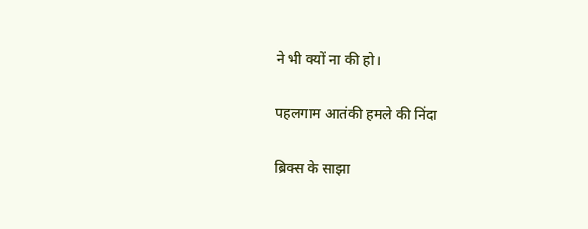ने भी क्यों ना की हो।

पहलगाम आतंकी हमले की निंदा

ब्रिक्स के साझा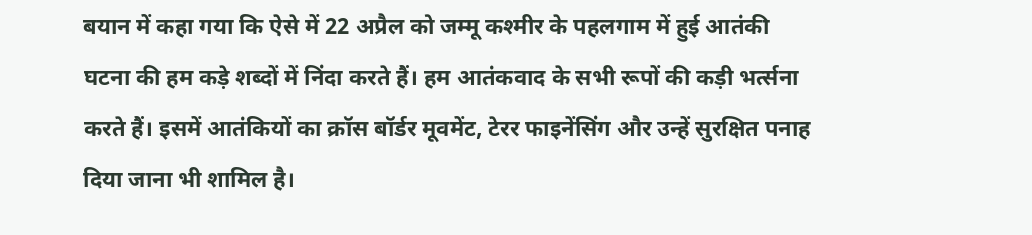बयान में कहा गया कि ऐसे में 22 अप्रैल को जम्मू कश्मीर के पहलगाम में हुई आतंकी घटना की हम कड़े शब्दों में निंदा करते हैं। हम आतंकवाद के सभी रूपों की कड़ी भर्त्सना करते हैं। इसमें आतंकियों का क्रॉस बॉर्डर मूवमेंट, टेरर फाइनेंसिंग और उन्हें सुरक्षित पनाह दिया जाना भी शामिल है।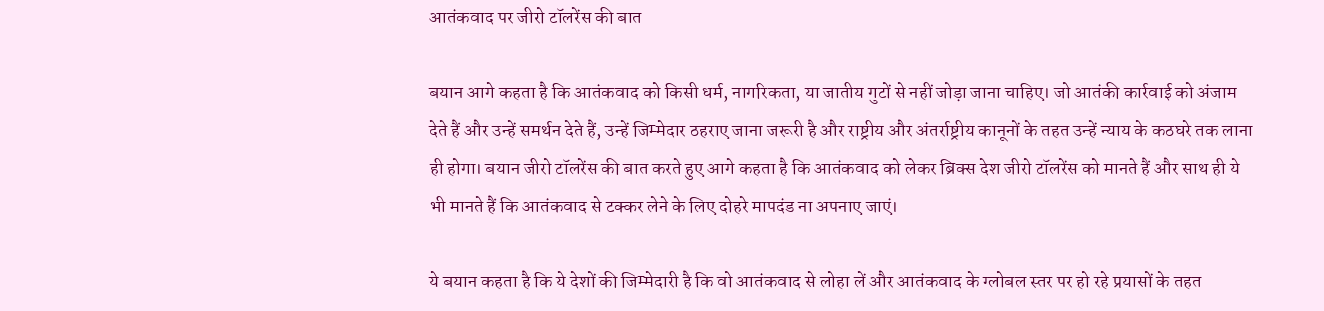आतंकवाद पर जीरो टॉलरेंस की बात

बयान आगे कहता है कि आतंकवाद को किसी धर्म, नागरिकता, या जातीय गुटों से नहीं जोड़ा जाना चाहिए। जो आतंकी कार्रवाई को अंजाम देते हैं और उन्हें समर्थन देते हैं, उन्हें जिम्मेदार ठहराए जाना जरूरी है और राष्ट्रीय और अंतर्राष्ट्रीय कानूनों के तहत उन्हें न्याय के कठघरे तक लाना ही होगा। बयान जीरो टॉलरेंस की बात करते हुए आगे कहता है कि आतंकवाद को लेकर ब्रिक्स देश जीरो टॉलरेंस को मानते हैं और साथ ही ये भी मानते हैं कि आतंकवाद से टक्कर लेने के लिए दोहरे मापदंड ना अपनाए जाएं।

ये बयान कहता है कि ये देशों की जिम्मेदारी है कि वो आतंकवाद से लोहा लें और आतंकवाद के ग्लोबल स्तर पर हो रहे प्रयासों के तहत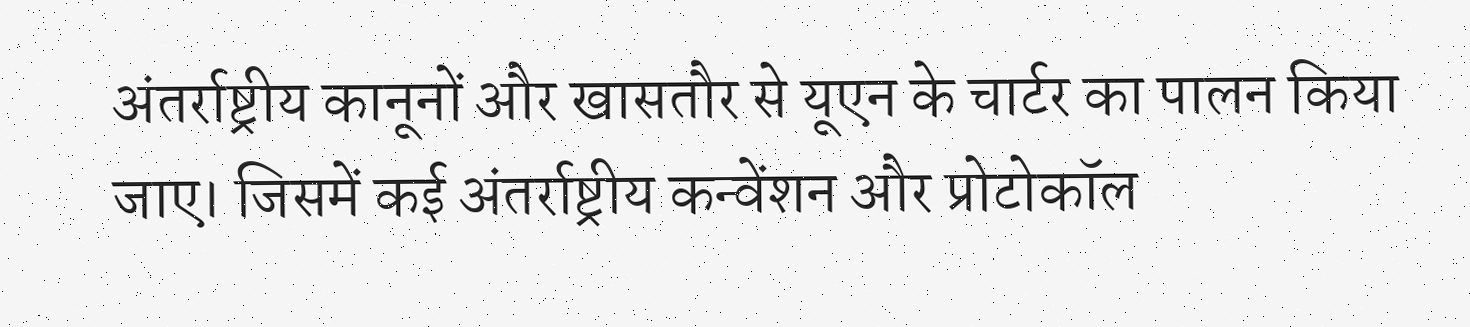अंतर्राष्ट्रीय कानूनों और खासतौर से यूएन के चार्टर का पालन किया जाए। जिसमें कई अंतर्राष्ट्रीय कन्वेंशन और प्रोटोकॉल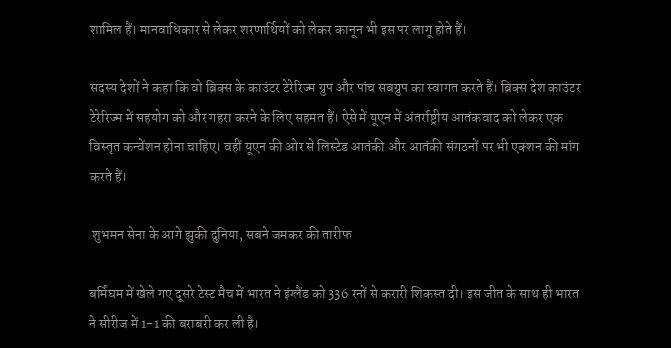शामिल हैं। मानवाधिकार से लेकर शरणार्थियों को लेकर कानून भी इस पर लागू होते हैं।

सदस्य देशों ने कहा कि वो ब्रिक्स के काउंटर टेरेरिज्म ग्रुप और पांच सबग्रुप का स्वागत करते हैं। ब्रिक्स देश काउंटर टेरेरिज्म में सहयोग को और गहरा करने के लिए सहमत हैं। ऐसे में यूएन में अंतर्राष्ट्रीय आतंकवाद को लेकर एक विस्तृत कन्वेंशन होना चाहिए। वहीं यूएन की ओर से लिस्टेड आतंकी और आतंकी संगठनों पर भी एक्शन की मांग करते हैं।

 शुभमन सेना के आगे झुकी दुनिया, सबने जमकर की तारीफ

बर्मिंघम में खेले गए दूसरे टेस्ट मैच में भारत ने इंग्लैंड को 336 रनों से करारी शिकस्त दी। इस जीत के साथ ही भारत ने सीरीज में 1-1 की बराबरी कर ली है।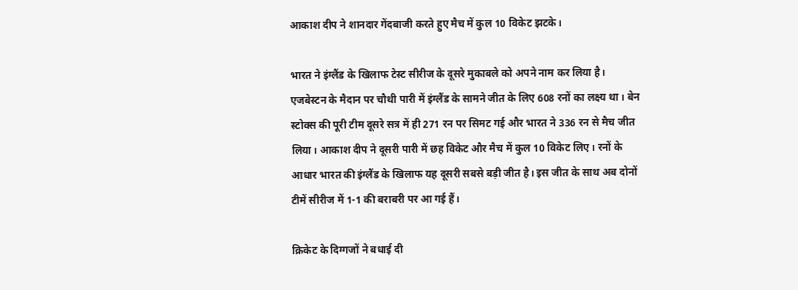आकाश दीप ने शानदार गेंदबाजी करते हुए मैच में कुल 10 विकेट झटके।

भारत ने इंग्लैंड के खिलाफ टेस्ट सीरीज के दूसरे मुकाबले को अपने नाम कर लिया है। एजबेस्टन के मैदान पर चौथी पारी में इंग्लैंड के सामने जीत के लिए 608 रनों का लक्ष्य था। बेन स्टोक्स की पूरी टीम दूसरे सत्र में ही 271 रन पर सिमट गई और भारत ने 336 रन से मैच जीत लिया। आकाश दीप ने दूसरी पारी में छह विकेट और मैच में कुल 10 विकेट लिए। रनों के आधार भारत की इंग्लैंड के खिलाफ यह दूसरी सबसे बड़ी जीत है। इस जीत के साथ अब दोनों टीमें सीरीज में 1-1 की बराबरी पर आ गई हैं।

क्रिकेट के दिग्गजों ने बधाई दी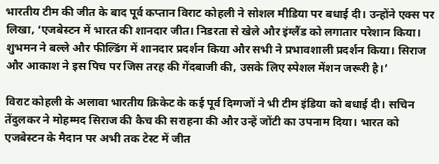भारतीय टीम की जीत के बाद पूर्व कप्तान विराट कोहली ने सोशल मीडिया पर बधाई दी। उन्होंने एक्स पर लिखा, ‘एजबेस्टन में भारत की शानदार जीत। निडरता से खेले और इंग्लैंड को लगातार परेशान किया। शुभमन ने बल्ले और फील्डिंग में शानदार प्रदर्शन किया और सभी ने प्रभावशाली प्रदर्शन किया। सिराज और आकाश ने इस पिच पर जिस तरह की गेंदबाजी की, उसके लिए स्पेशल मेंशन जरूरी है।’

विराट कोहली के अलावा भारतीय क्रिकेट के कई पूर्व दिग्गजों ने भी टीम इंडिया को बधाई दी। सचिन तेंदुलकर ने मोहम्मद सिराज की कैच की सराहना की और उन्हें जोंटी का उपनाम दिया। भारत को एजबेस्टन के मैदान पर अभी तक टेस्ट में जीत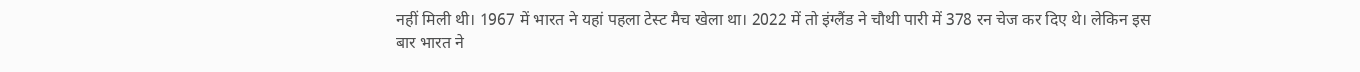नहीं मिली थी। 1967 में भारत ने यहां पहला टेस्ट मैच खेला था। 2022 में तो इंग्लैंड ने चौथी पारी में 378 रन चेज कर दिए थे। लेकिन इस बार भारत ने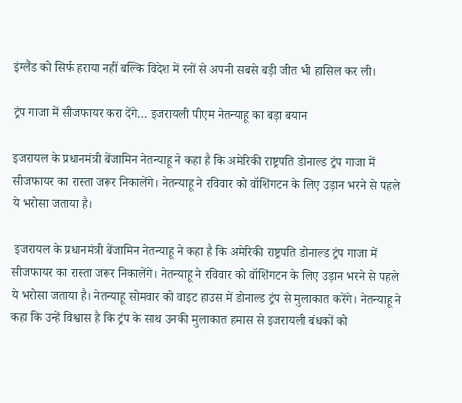इंग्लैंड को सिर्फ हराया नहीं बल्कि विदेश में रनों से अपनी सबसे बड़ी जीत भी हासिल कर ली।

ट्रंप गाजा में सीजफायर करा देंगे… इजरायली पीएम नेतन्याहू का बड़ा बयान

इजरायल के प्रधानमंत्री बेंजामिन नेतन्याहू ने कहा है कि अमेरिकी राष्ट्रपति डोनाल्ड ट्रंप गाजा में सीजफायर का रास्ता जरूर निकालेंगे। नेतन्याहू ने रविवार को वॉशिंगटन के लिए उड़ान भरने से पहले ये भरोसा जताया है।

 इजरायल के प्रधानमंत्री बेंजामिन नेतन्याहू ने कहा है कि अमेरिकी राष्ट्रपति डोनाल्ड ट्रंप गाजा में सीजफायर का रास्ता जरूर निकालेंगे। नेतन्याहू ने रविवार को वॉशिंगटन के लिए उड़ान भरने से पहले ये भरोसा जताया है। नेतन्याहू सोमवार को वाइट हाउस में डोनाल्ड ट्रंप से मुलाकात करेंगे। नेतन्याहू ने कहा कि उन्हें विश्वास है कि ट्रंप के साथ उनकी मुलाकात हमास से इजरायली बंधकों को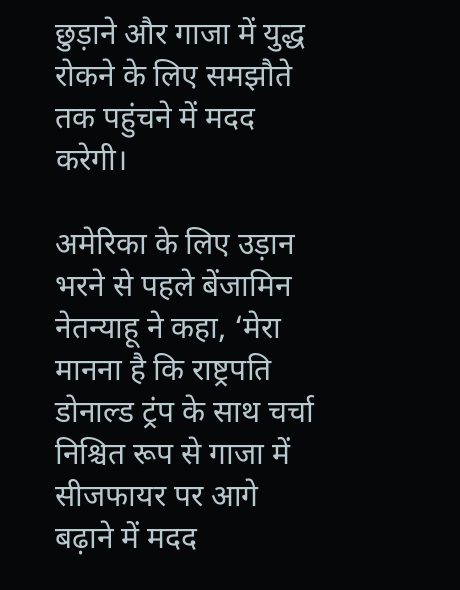छुड़ाने और गाजा में युद्ध रोकने के लिए समझौते तक पहुंचने में मदद करेगी।

अमेरिका के लिए उड़ान भरने से पहले बेंजामिन नेतन्याहू ने कहा, ‘मेरा मानना है कि राष्ट्रपति डोनाल्ड ट्रंप के साथ चर्चा निश्चित रूप से गाजा में सीजफायर पर आगे बढ़ाने में मदद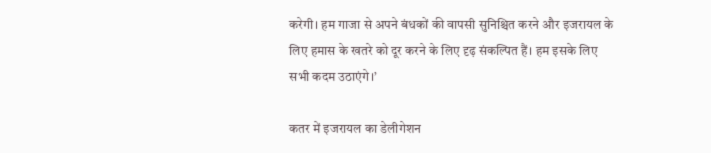करेगी। हम गाजा से अपने बंधकों की वापसी सुनिश्चित करने और इजरायल के लिए हमास के खतरे को दूर करने के लिए दृढ़ संकल्पित हैं। हम इसके लिए सभी कदम उठाएंगे।’

कतर में इजरायल का डेलीगेशन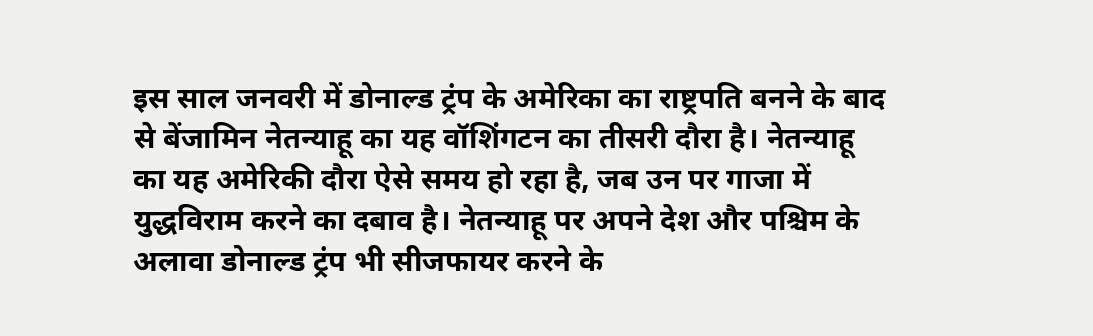इस साल जनवरी में डोनाल्ड ट्रंप के अमेरिका का राष्ट्रपति बनने के बाद से बेंजामिन नेतन्याहू का यह वॉशिंगटन का तीसरी दौरा है। नेतन्याहू का यह अमेरिकी दौरा ऐसे समय हो रहा है, जब उन पर गाजा में युद्धविराम करने का दबाव है। नेतन्याहू पर अपने देश और पश्चिम के अलावा डोनाल्ड ट्रंप भी सीजफायर करने के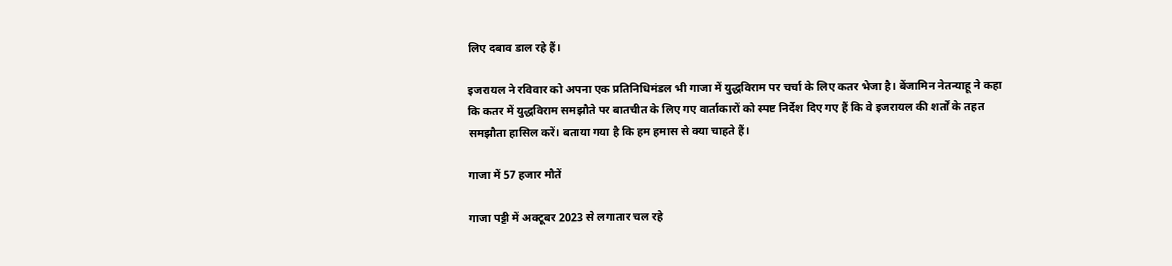लिए दबाव डाल रहे हैं।

इजरायल ने रविवार को अपना एक प्रतिनिधिमंडल भी गाजा में युद्धविराम पर चर्चा के लिए कतर भेजा है। बेंजामिन नेतन्याहू ने कहा कि कतर में युद्धविराम समझौते पर बातचीत के लिए गए वार्ताकारों को स्पष्ट निर्देश दिए गए हैं कि वे इजरायल की शर्तों के तहत समझौता हासिल करें। बताया गया है कि हम हमास से क्या चाहते हैं।

गाजा में 57 हजार मौतें

गाजा पट्टी में अक्टूबर 2023 से लगातार चल रहे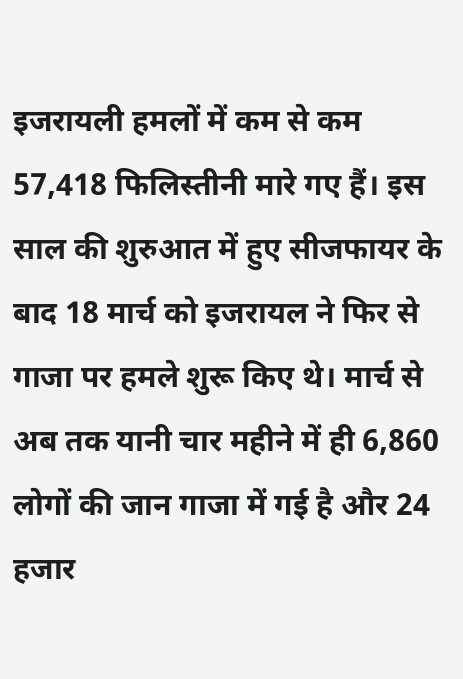इजरायली हमलों में कम से कम 57,418 फिलिस्तीनी मारे गए हैं। इस साल की शुरुआत में हुए सीजफायर के बाद 18 मार्च को इजरायल ने फिर से गाजा पर हमले शुरू किए थे। मार्च से अब तक यानी चार महीने में ही 6,860 लोगों की जान गाजा में गई है और 24 हजार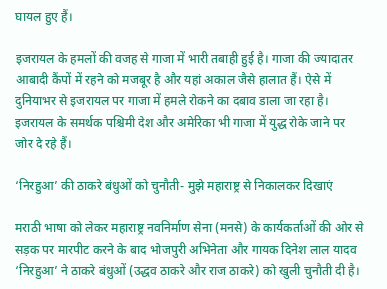घायल हुए हैं।

इजरायल के हमलों की वजह से गाजा में भारी तबाही हुई है। गाजा की ज्यादातर आबादी कैंपों में रहने को मजबूर है और यहां अकाल जैसे हालात हैं। ऐसे में दुनियाभर से इजरायल पर गाजा में हमले रोकने का दबाव डाला जा रहा है। इजरायल के समर्थक पश्चिमी देश और अमेरिका भी गाजा में युद्ध रोके जाने पर जोर दे रहे हैं।

‘निरहुआ’ की ठाकरे बंधुओं को चुनौती- मुझे महाराष्ट्र से निकालकर दिखाएं

मराठी भाषा को लेकर महाराष्ट्र नवनिर्माण सेना (मनसे) के कार्यकर्ताओं की ओर से सड़क पर मारपीट करने के बाद भोजपुरी अभिनेता और गायक दिनेश लाल यादव ‘निरहुआ’ ने ठाकरे बंधुओं (उद्धव ठाकरे और राज ठाकरे) को खुली चुनौती दी है।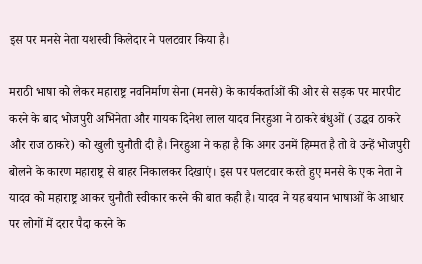इस पर मनसे नेता यशस्वी किलेदार ने पलटवार किया है।

मराठी भाषा को लेकर महाराष्ट्र नवनिर्माण सेना (मनसे) के कार्यकर्ताओं की ओर से सड़क पर मारपीट करने के बाद भोजपुरी अभिनेता और गायक दिनेश लाल यादव निरहुआ ने ठाकरे बंधुओं ( उद्धव ठाकरे और राज ठाकरे) को खुली चुनौती दी है। निरहुआ ने कहा है कि अगर उनमें हिम्मत है तो वे उन्हें भोजपुरी बोलने के कारण महाराष्ट्र से बाहर निकालकर दिखाएं। इस पर पलटवार करते हुए मनसे के एक नेता ने यादव को महाराष्ट्र आकर चुनौती स्वीकार करने की बात कही है। यादव ने यह बयान भाषाओं के आधार पर लोगों में दरार पैदा करने के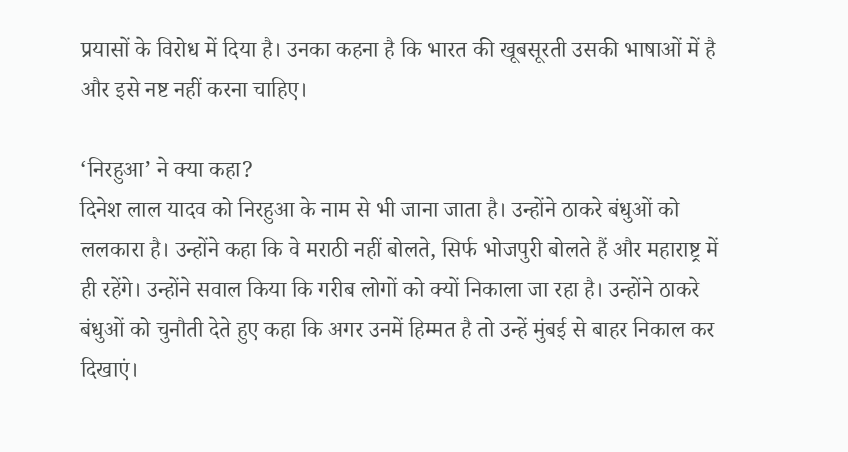प्रयासों के विरोध में दिया है। उनका कहना है कि भारत की खूबसूरती उसकी भाषाओं में है और इसे नष्ट नहीं करना चाहिए।

‘निरहुआ’ ने क्या कहा?
दिनेश लाल यादव को निरहुआ के नाम से भी जाना जाता है। उन्होंने ठाकरे बंधुओं को ललकारा है। उन्होंने कहा कि वे मराठी नहीं बोलते, सिर्फ भोजपुरी बोलते हैं और महाराष्ट्र में ही रहेंगे। उन्होंने सवाल किया कि गरीब लोगों को क्यों निकाला जा रहा है। उन्होंने ठाकरे बंधुओं को चुनौती देते हुए कहा कि अगर उनमें हिम्मत है तो उन्हें मुंबई से बाहर निकाल कर दिखाएं।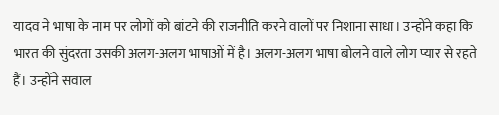यादव ने भाषा के नाम पर लोगों को बांटने की राजनीति करने वालों पर निशाना साधा। उन्होंने कहा कि भारत की सुंदरता उसकी अलग-अलग भाषाओं में है। अलग-अलग भाषा बोलने वाले लोग प्यार से रहते हैं। उन्होंने सवाल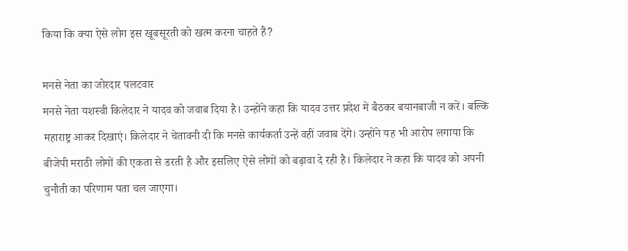किया कि क्या ऐसे लोग इस खूबसूरती को खत्म करना चाहते हैं?

मनसे नेता का जोरदार पलटवार
मनसे नेता यशस्वी किलेदार ने यादव को जवाब दिया है। उन्होंने कहा कि यादव उत्तर प्रदेश में बैठकर बयानबाजी न करें। बल्कि महाराष्ट्र आकर दिखाएं। किलेदार ने चेतावनी दी कि मनसे कार्यकर्ता उन्हें वहीं जवाब देंगे। उन्होंने यह भी आरोप लगाया कि बीजेपी मराठी लोगों की एकता से डरती है और इसलिए ऐसे लोगों को बढ़ावा दे रही है। किलेदार ने कहा कि यादव को अपनी चुनौती का परिणाम पता चल जाएगा।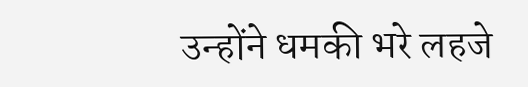उन्होंने धमकी भरे लहजे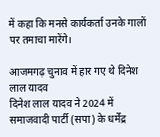में कहा कि मनसे कार्यकर्ता उनके गालों पर तमाचा मारेंगे।

आजमगढ़ चुनाव में हार गए थे दिनेश लाल यादव
दिनेश लाल यादव ने 2024 में समाजवादी पार्टी (सपा) के धर्मेंद्र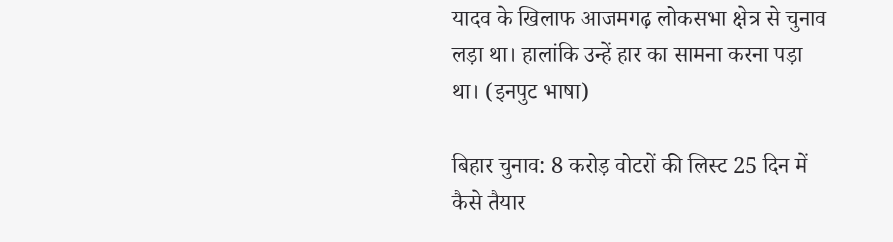यादव के खिलाफ आजमगढ़ लोकसभा क्षेत्र से चुनाव लड़ा था। हालांकि उन्हें हार का सामना करना पड़ा था। (इनपुट भाषा)

बिहार चुनाव: 8 करोड़ वोटरों की लिस्ट 25 दिन में कैसे तैयार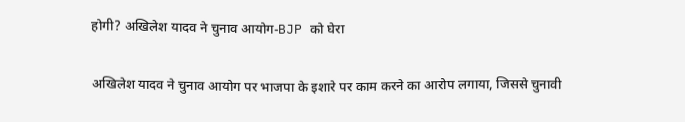होगी? अखिलेश यादव ने चुनाव आयोग-BJP को घेरा

अखिलेश यादव ने चुनाव आयोग पर भाजपा के इशारे पर काम करने का आरोप लगाया, जिससे चुनावी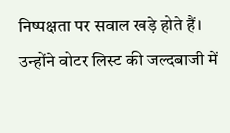निष्पक्षता पर सवाल खड़े होते हैं। उन्होंने वोटर लिस्ट की जल्दबाजी में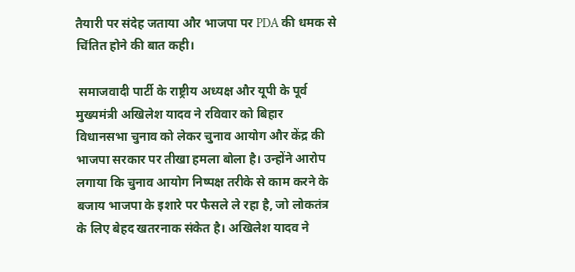तैयारी पर संदेह जताया और भाजपा पर PDA की धमक से चिंतित होने की बात कही।

 समाजवादी पार्टी के राष्ट्रीय अध्यक्ष और यूपी के पूर्व मुख्यमंत्री अखिलेश यादव ने रविवार को बिहार विधानसभा चुनाव को लेकर चुनाव आयोग और केंद्र की भाजपा सरकार पर तीखा हमला बोला है। उन्होंने आरोप लगाया कि चुनाव आयोग निष्पक्ष तरीके से काम करने के बजाय भाजपा के इशारे पर फैसले ले रहा है, जो लोकतंत्र के लिए बेहद खतरनाक संकेत है। अखिलेश यादव ने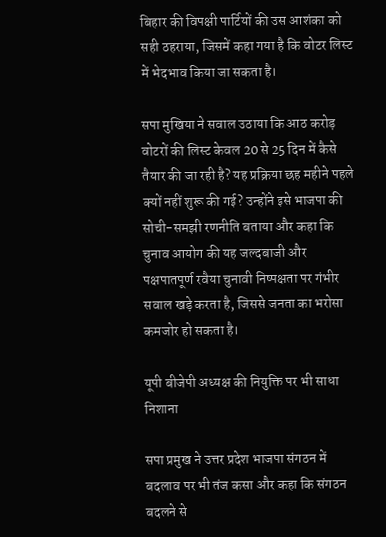बिहार की विपक्षी पार्टियों की उस आशंका को सही ठहराया, जिसमें कहा गया है कि वोटर लिस्ट में भेदभाव किया जा सकता है।

सपा मुखिया ने सवाल उठाया कि आठ करोड़ वोटरों की लिस्ट केवल 20 से 25 दिन में कैसे तैयार की जा रही है? यह प्रक्रिया छह महीने पहले क्यों नहीं शुरू की गई? उन्होंने इसे भाजपा की सोची-समझी रणनीति बताया और कहा कि चुनाव आयोग की यह जल्दबाजी और पक्षपातपूर्ण रवैया चुनावी निष्पक्षता पर गंभीर सवाल खड़े करता है, जिससे जनता का भरोसा कमजोर हो सकता है।

यूपी बीजेपी अध्यक्ष की नियुक्ति पर भी साधा निशाना

सपा प्रमुख ने उत्तर प्रदेश भाजपा संगठन में बदलाव पर भी तंज कसा और कहा कि संगठन बदलने से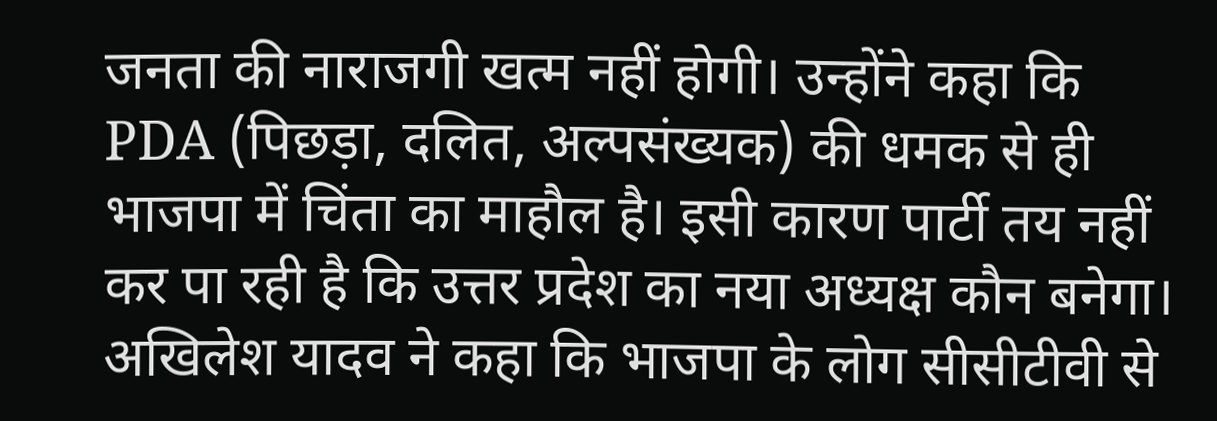जनता की नाराजगी खत्म नहीं होगी। उन्होंने कहा कि PDA (पिछड़ा, दलित, अल्पसंख्यक) की धमक से ही भाजपा में चिंता का माहौल है। इसी कारण पार्टी तय नहीं कर पा रही है कि उत्तर प्रदेश का नया अध्यक्ष कौन बनेगा। अखिलेश यादव ने कहा कि भाजपा के लोग सीसीटीवी से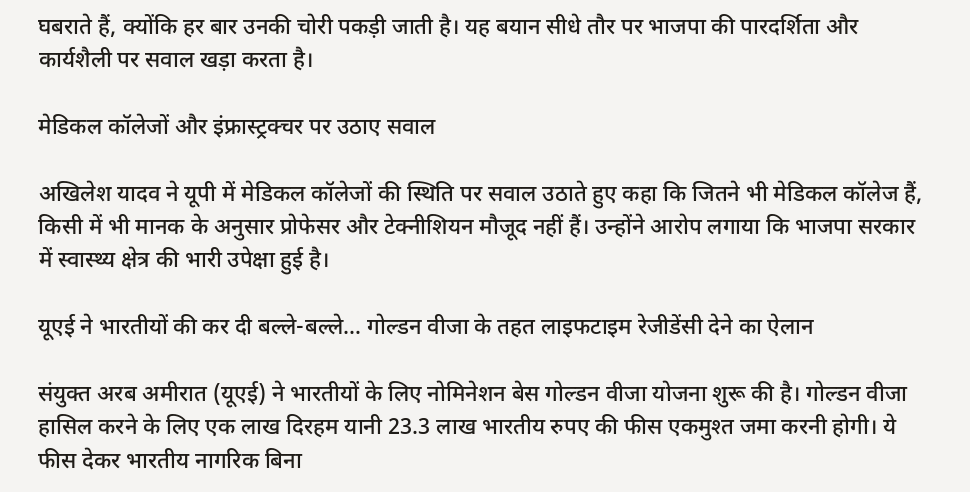घबराते हैं, क्योंकि हर बार उनकी चोरी पकड़ी जाती है। यह बयान सीधे तौर पर भाजपा की पारदर्शिता और कार्यशैली पर सवाल खड़ा करता है।

मेडिकल कॉलेजों और इंफ्रास्ट्रक्चर पर उठाए सवाल

अखिलेश यादव ने यूपी में मेडिकल कॉलेजों की स्थिति पर सवाल उठाते हुए कहा कि जितने भी मेडिकल कॉलेज हैं, किसी में भी मानक के अनुसार प्रोफेसर और टेक्नीशियन मौजूद नहीं हैं। उन्होंने आरोप लगाया कि भाजपा सरकार में स्वास्थ्य क्षेत्र की भारी उपेक्षा हुई है।

यूएई ने भारतीयों की कर दी बल्ले-बल्ले… गोल्डन वीजा के तहत लाइफटाइम रेजीडेंसी देने का ऐलान

संयुक्त अरब अमीरात (यूएई) ने भारतीयों के लिए नोमिनेशन बेस गोल्डन वीजा योजना शुरू की है। गोल्डन वीजा हासिल करने के लिए एक लाख दिरहम यानी 23.3 लाख भारतीय रुपए की फीस एकमुश्त जमा करनी होगी। ये फीस देकर भारतीय नागरिक बिना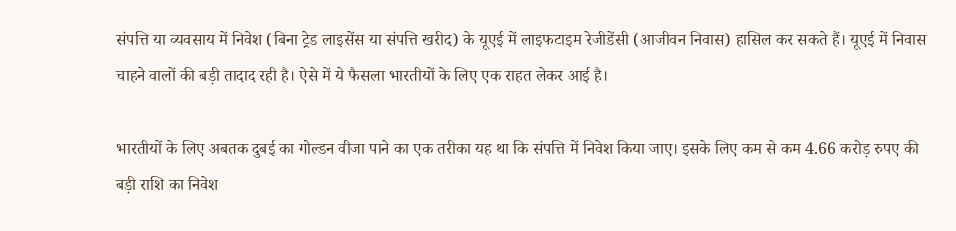संपत्ति या व्यवसाय में निवेश (बिना ट्रेड लाइसेंस या संपत्ति खरीद) के यूएई में लाइफटाइम रेजीडेंसी (आजीवन निवास) हासिल कर सकते हैं। यूएई में निवास चाहने वालों की बड़ी तादाद रही है। ऐसे में ये फैसला भारतीयों के लिए एक राहत लेकर आई है।

भारतीयों के लिए अबतक दुबई का गोल्डन वीजा पाने का एक तरीका यह था कि संपत्ति में निवेश किया जाए। इसके लिए कम से कम 4.66 करोड़ रुपए की बड़ी राशि का निवेश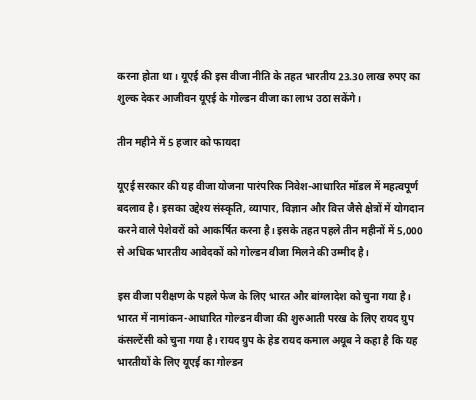करना होता था। यूएई की इस वीजा नीति के तहत भारतीय 23.30 लाख रुपए का शुल्क देकर आजीवन यूएई के गोल्डन वीजा का लाभ उठा सकेंगे।

तीन महीने में 5 हजार को फायदा

यूएई सरकार की यह वीजा योजना पारंपरिक निवेश-आधारित मॉडल में महत्वपूर्ण बदलाव है। इसका उद्देश्य संस्कृति, व्यापार, विज्ञान और वित्त जैसे क्षेत्रों में योगदान करने वाले पेशेवरों को आकर्षित करना है। इसके तहत पहले तीन महीनों में 5,000 से अधिक भारतीय आवेदकों को गोल्डन वीजा मिलने की उम्मीद है।

इस वीजा परीक्षण के पहले फेज के लिए भारत और बांग्लादेश को चुना गया है। भारत में नामांकन-आधारित गोल्डन वीजा की शुरुआती परख के लिए रायद ग्रुप कंसल्टेंसी को चुना गया है। रायद ग्रुप के हेड रायद कमाल अयूब ने कहा है कि यह भारतीयों के लिए यूएई का गोल्डन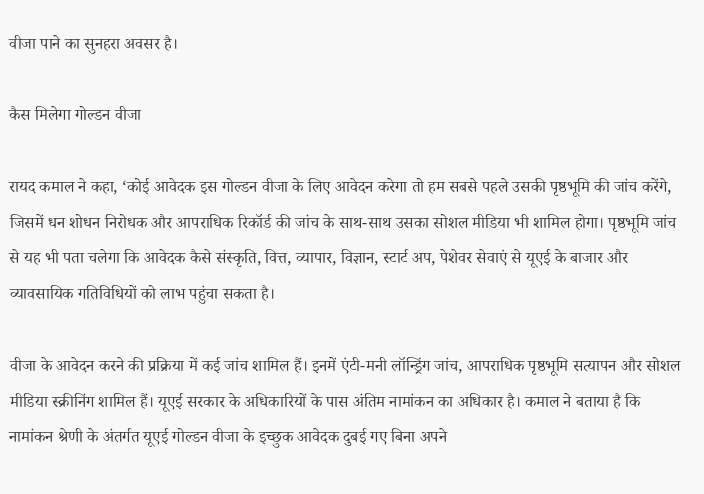वीजा पाने का सुनहरा अवसर है।

कैस मिलेगा गोल्डन वीजा

रायद कमाल ने कहा, ‘कोई आवेदक इस गोल्डन वीजा के लिए आवेदन करेगा तो हम सबसे पहले उसकी पृष्ठभूमि की जांच करेंगे, जिसमें धन शोधन निरोधक और आपराधिक रिकॉर्ड की जांच के साथ-साथ उसका सोशल मीडिया भी शामिल होगा। पृष्ठभूमि जांच से यह भी पता चलेगा कि आवेदक कैसे संस्कृति, वित्त, व्यापार, विज्ञान, स्टार्ट अप, पेशेवर सेवाएं से यूएई के बाजार और व्यावसायिक गतिविधियों को लाभ पहुंचा सकता है।

वीजा के आवेदन करने की प्रक्रिया में कई जांच शामिल हैं। इनमें एंटी-मनी लॉन्ड्रिंग जांच, आपराधिक पृष्ठभूमि सत्यापन और सोशल मीडिया स्क्रीनिंग शामिल हैं। यूएई सरकार के अधिकारियों के पास अंतिम नामांकन का अधिकार है। कमाल ने बताया है कि नामांकन श्रेणी के अंतर्गत यूएई गोल्डन वीजा के इच्छुक आवेदक दुबई गए बिना अपने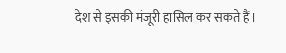देश से इसकी मंजूरी हासिल कर सकते हैं।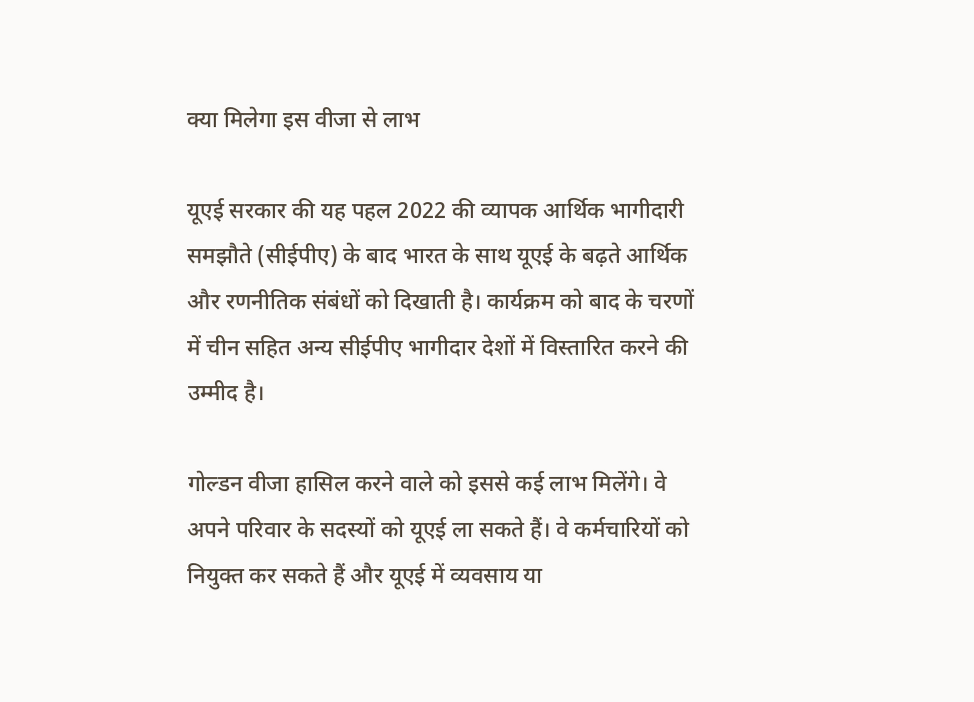क्या मिलेगा इस वीजा से लाभ

यूएई सरकार की यह पहल 2022 की व्यापक आर्थिक भागीदारी समझौते (सीईपीए) के बाद भारत के साथ यूएई के बढ़ते आर्थिक और रणनीतिक संबंधों को दिखाती है। कार्यक्रम को बाद के चरणों में चीन सहित अन्य सीईपीए भागीदार देशों में विस्तारित करने की उम्मीद है।

गोल्डन वीजा हासिल करने वाले को इससे कई लाभ मिलेंगे। वे अपने परिवार के सदस्यों को यूएई ला सकते हैं। वे कर्मचारियों को नियुक्त कर सकते हैं और यूएई में व्यवसाय या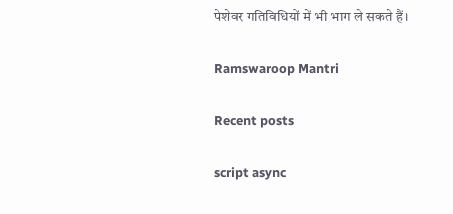पेशेवर गतिविधियों में भी भाग ले सकते हैं।

Ramswaroop Mantri

Recent posts

script async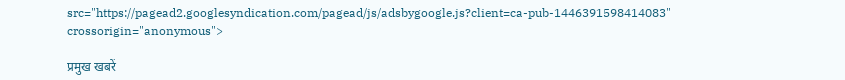src="https://pagead2.googlesyndication.com/pagead/js/adsbygoogle.js?client=ca-pub-1446391598414083" crossorigin="anonymous">

प्रमुख खबरें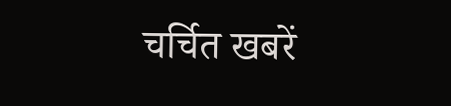चर्चित खबरें